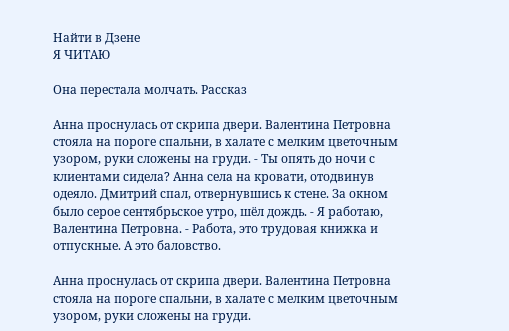Найти в Дзене
Я ЧИТАЮ

Она перестала молчать. Рассказ

Анна проснулась от скрипа двери. Валентина Петровна стояла на пороге спальни, в халате с мелким цветочным узором, руки сложены на груди. - Ты опять до ночи с клиентами сидела? Анна села на кровати, отодвинув одеяло. Дмитрий спал, отвернувшись к стене. За окном было серое сентябрьское утро, шёл дождь. - Я работаю, Валентина Петровна. - Работа, это трудовая книжка и отпускные. А это баловство.

Анна проснулась от скрипа двери. Валентина Петровна стояла на пороге спальни, в халате с мелким цветочным узором, руки сложены на груди.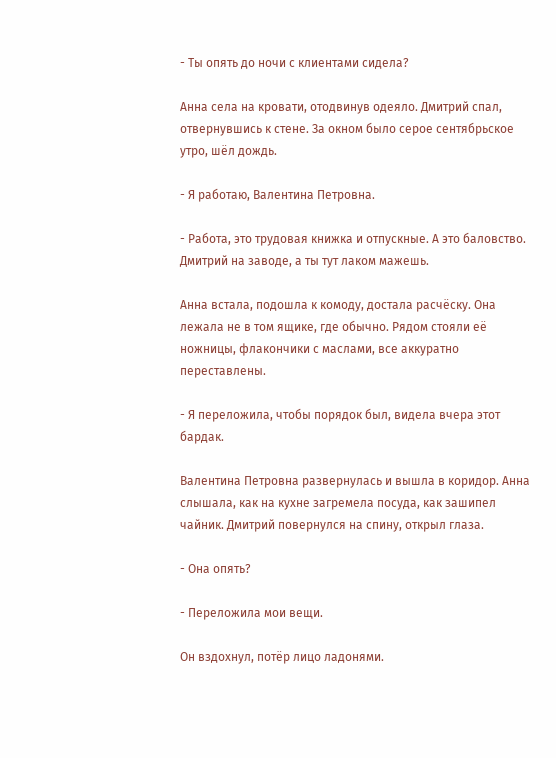- Ты опять до ночи с клиентами сидела?

Анна села на кровати, отодвинув одеяло. Дмитрий спал, отвернувшись к стене. За окном было серое сентябрьское утро, шёл дождь.

- Я работаю, Валентина Петровна.

- Работа, это трудовая книжка и отпускные. А это баловство. Дмитрий на заводе, а ты тут лаком мажешь.

Анна встала, подошла к комоду, достала расчёску. Она лежала не в том ящике, где обычно. Рядом стояли её ножницы, флакончики с маслами, все аккуратно переставлены.

- Я переложила, чтобы порядок был, видела вчера этот бардак.

Валентина Петровна развернулась и вышла в коридор. Анна слышала, как на кухне загремела посуда, как зашипел чайник. Дмитрий повернулся на спину, открыл глаза.

- Она опять?

- Переложила мои вещи.

Он вздохнул, потёр лицо ладонями.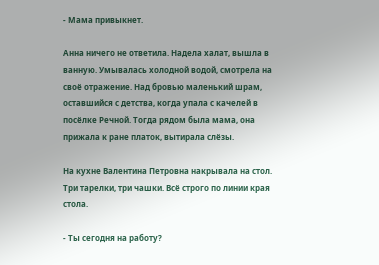- Мама привыкнет.

Анна ничего не ответила. Надела халат, вышла в ванную. Умывалась холодной водой, смотрела на своё отражение. Над бровью маленький шрам, оставшийся с детства, когда упала с качелей в посёлке Речной. Тогда рядом была мама, она прижала к ране платок, вытирала слёзы.

На кухне Валентина Петровна накрывала на стол. Три тарелки, три чашки. Всё строго по линии края стола.

- Ты сегодня на работу?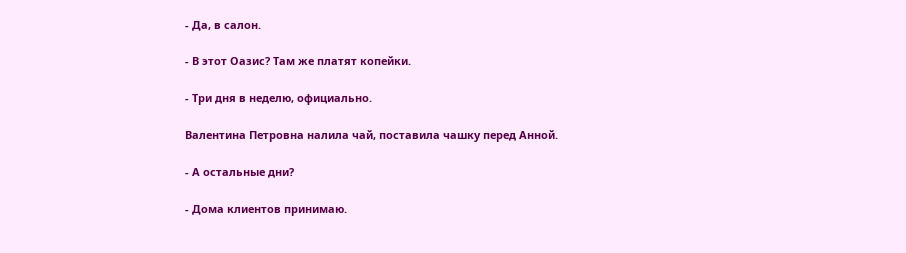- Да, в салон.

- В этот Оазис? Там же платят копейки.

- Три дня в неделю, официально.

Валентина Петровна налила чай, поставила чашку перед Анной.

- А остальные дни?

- Дома клиентов принимаю.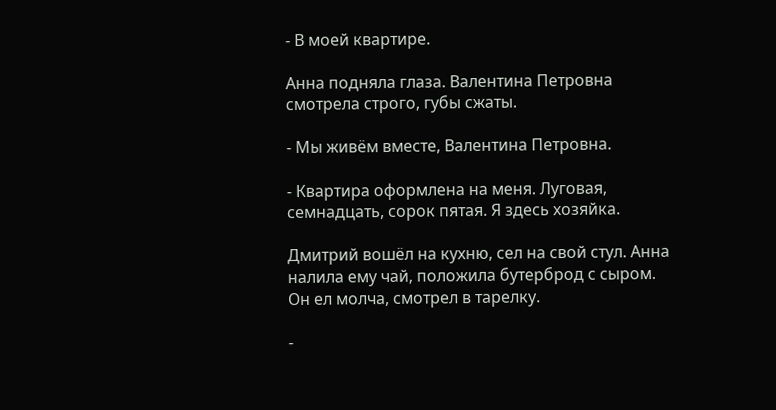- В моей квартире.

Анна подняла глаза. Валентина Петровна смотрела строго, губы сжаты.

- Мы живём вместе, Валентина Петровна.

- Квартира оформлена на меня. Луговая, семнадцать, сорок пятая. Я здесь хозяйка.

Дмитрий вошёл на кухню, сел на свой стул. Анна налила ему чай, положила бутерброд с сыром. Он ел молча, смотрел в тарелку.

-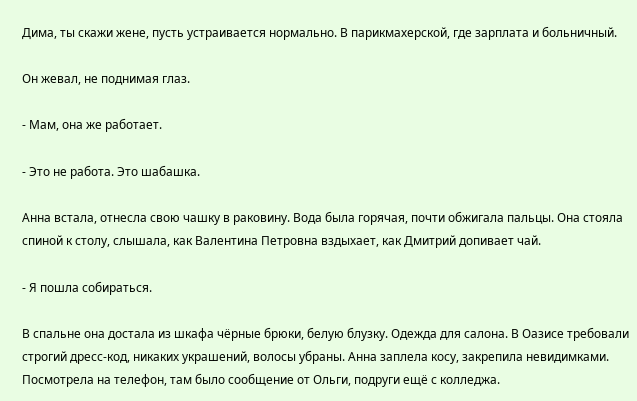Дима, ты скажи жене, пусть устраивается нормально. В парикмахерской, где зарплата и больничный.

Он жевал, не поднимая глаз.

- Мам, она же работает.

- Это не работа. Это шабашка.

Анна встала, отнесла свою чашку в раковину. Вода была горячая, почти обжигала пальцы. Она стояла спиной к столу, слышала, как Валентина Петровна вздыхает, как Дмитрий допивает чай.

- Я пошла собираться.

В спальне она достала из шкафа чёрные брюки, белую блузку. Одежда для салона. В Оазисе требовали строгий дресс-код, никаких украшений, волосы убраны. Анна заплела косу, закрепила невидимками. Посмотрела на телефон, там было сообщение от Ольги, подруги ещё с колледжа.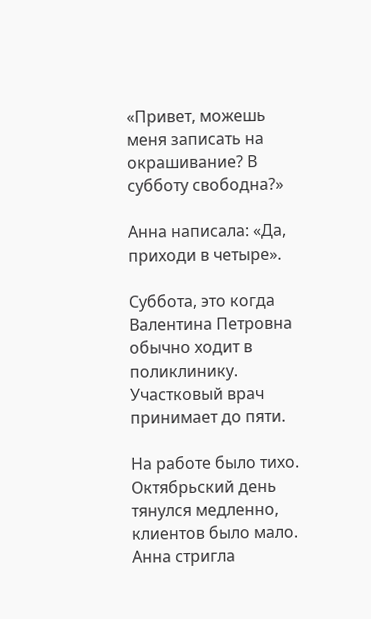«Привет, можешь меня записать на окрашивание? В субботу свободна?»

Анна написала: «Да, приходи в четыре».

Суббота, это когда Валентина Петровна обычно ходит в поликлинику. Участковый врач принимает до пяти.

На работе было тихо. Октябрьский день тянулся медленно, клиентов было мало. Анна стригла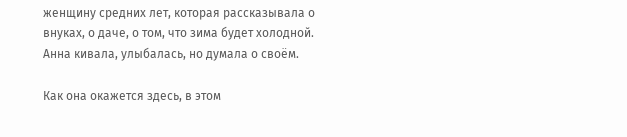женщину средних лет, которая рассказывала о внуках, о даче, о том, что зима будет холодной. Анна кивала, улыбалась, но думала о своём.

Как она окажется здесь, в этом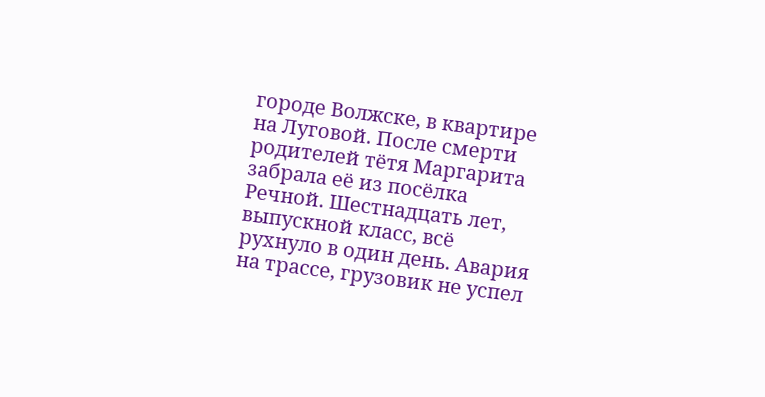городе Волжске, в квартире на Луговой. После смерти родителей тётя Маргарита забрала её из посёлка Речной. Шестнадцать лет, выпускной класс, всё рухнуло в один день. Авария на трассе, грузовик не успел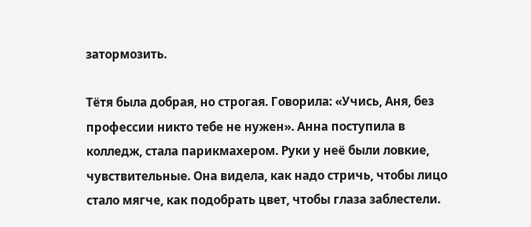затормозить.

Тётя была добрая, но строгая. Говорила: «Учись, Аня, без профессии никто тебе не нужен». Анна поступила в колледж, стала парикмахером. Руки у неё были ловкие, чувствительные. Она видела, как надо стричь, чтобы лицо стало мягче, как подобрать цвет, чтобы глаза заблестели.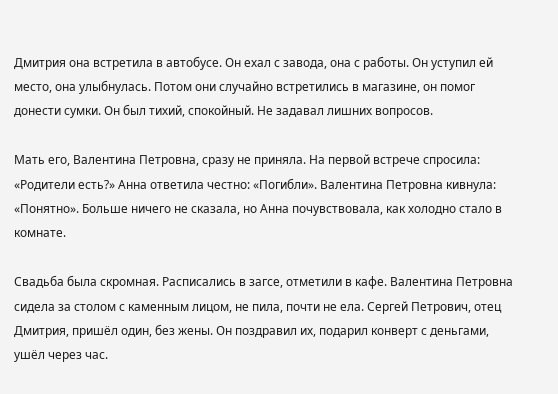Дмитрия она встретила в автобусе. Он ехал с завода, она с работы. Он уступил ей место, она улыбнулась. Потом они случайно встретились в магазине, он помог донести сумки. Он был тихий, спокойный. Не задавал лишних вопросов.

Мать его, Валентина Петровна, сразу не приняла. На первой встрече спросила: «Родители есть?» Анна ответила честно: «Погибли». Валентина Петровна кивнула: «Понятно». Больше ничего не сказала, но Анна почувствовала, как холодно стало в комнате.

Свадьба была скромная. Расписались в загсе, отметили в кафе. Валентина Петровна сидела за столом с каменным лицом, не пила, почти не ела. Сергей Петрович, отец Дмитрия, пришёл один, без жены. Он поздравил их, подарил конверт с деньгами, ушёл через час.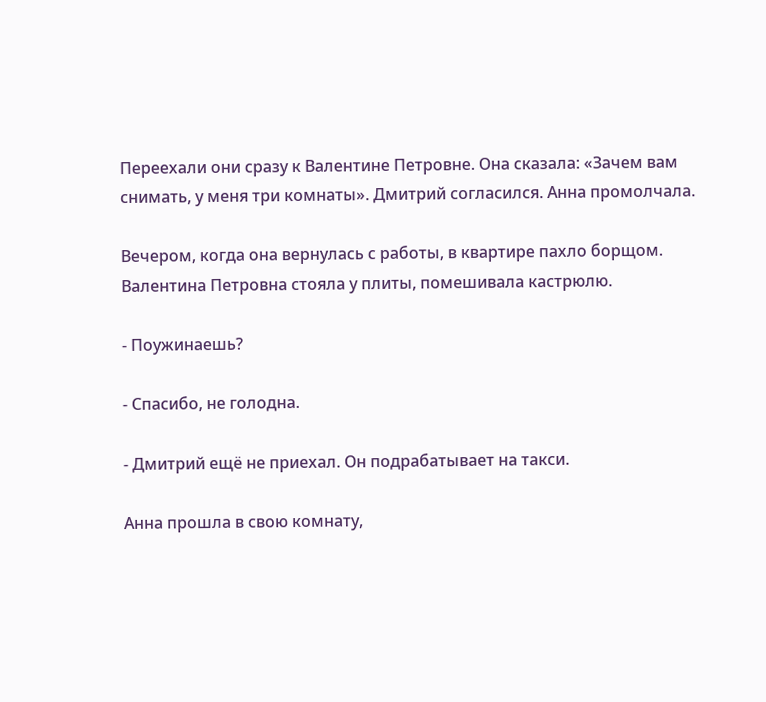Переехали они сразу к Валентине Петровне. Она сказала: «Зачем вам снимать, у меня три комнаты». Дмитрий согласился. Анна промолчала.

Вечером, когда она вернулась с работы, в квартире пахло борщом. Валентина Петровна стояла у плиты, помешивала кастрюлю.

- Поужинаешь?

- Спасибо, не голодна.

- Дмитрий ещё не приехал. Он подрабатывает на такси.

Анна прошла в свою комнату,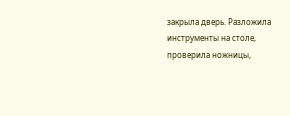закрыла дверь. Разложила инструменты на столе, проверила ножницы,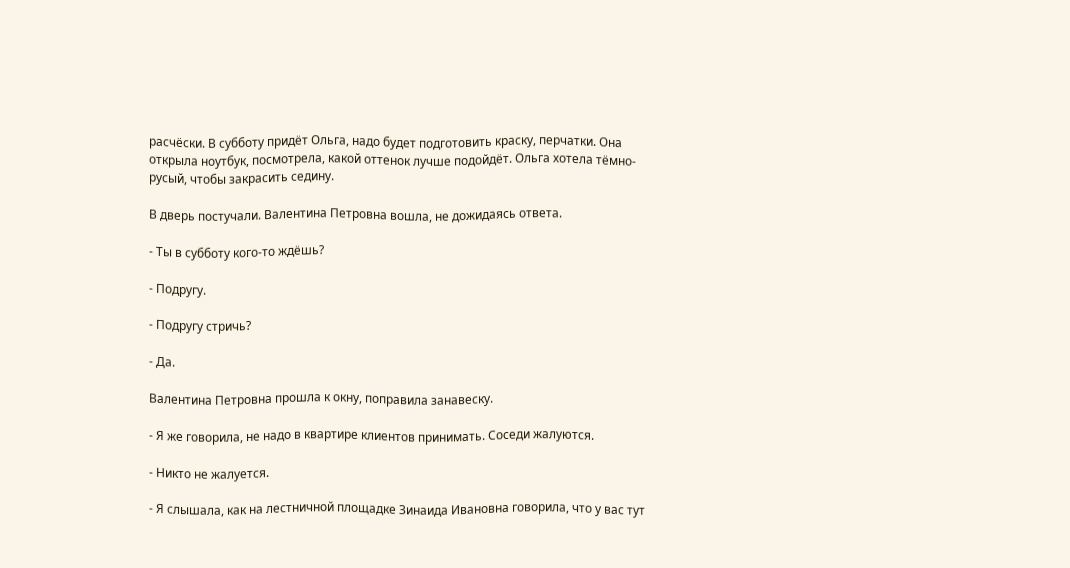расчёски. В субботу придёт Ольга, надо будет подготовить краску, перчатки. Она открыла ноутбук, посмотрела, какой оттенок лучше подойдёт. Ольга хотела тёмно-русый, чтобы закрасить седину.

В дверь постучали. Валентина Петровна вошла, не дожидаясь ответа.

- Ты в субботу кого-то ждёшь?

- Подругу.

- Подругу стричь?

- Да.

Валентина Петровна прошла к окну, поправила занавеску.

- Я же говорила, не надо в квартире клиентов принимать. Соседи жалуются.

- Никто не жалуется.

- Я слышала, как на лестничной площадке Зинаида Ивановна говорила, что у вас тут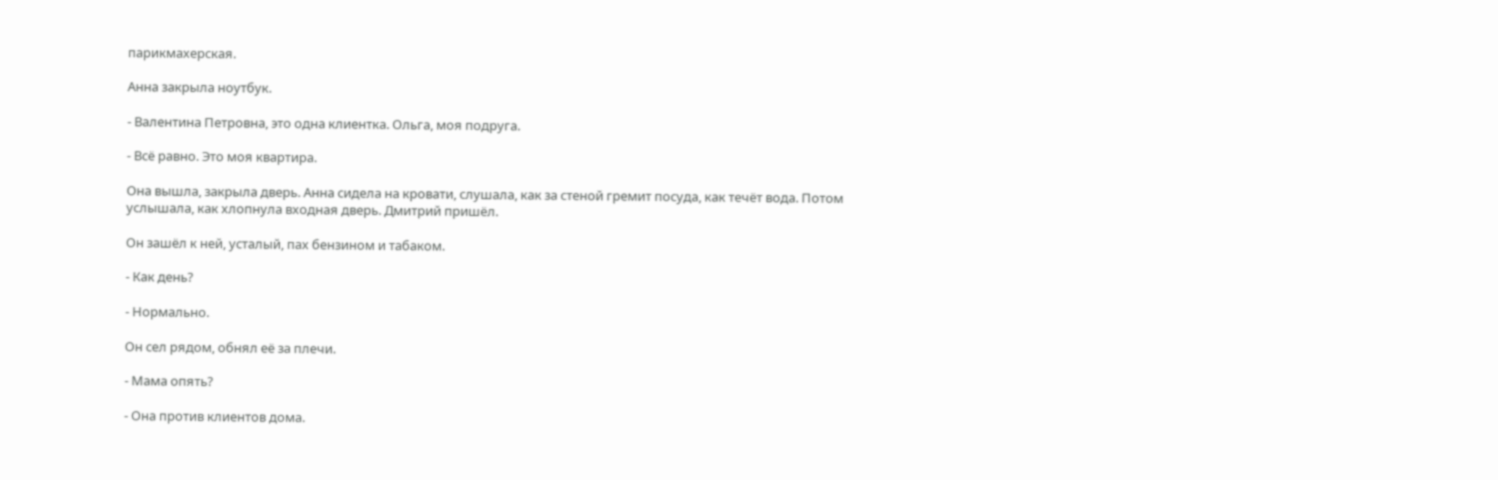парикмахерская.

Анна закрыла ноутбук.

- Валентина Петровна, это одна клиентка. Ольга, моя подруга.

- Всё равно. Это моя квартира.

Она вышла, закрыла дверь. Анна сидела на кровати, слушала, как за стеной гремит посуда, как течёт вода. Потом услышала, как хлопнула входная дверь. Дмитрий пришёл.

Он зашёл к ней, усталый, пах бензином и табаком.

- Как день?

- Нормально.

Он сел рядом, обнял её за плечи.

- Мама опять?

- Она против клиентов дома.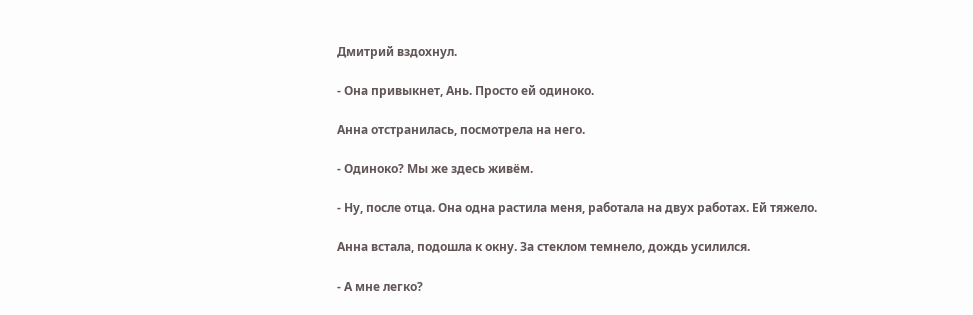Дмитрий вздохнул.

- Она привыкнет, Ань. Просто ей одиноко.

Анна отстранилась, посмотрела на него.

- Одиноко? Мы же здесь живём.

- Ну, после отца. Она одна растила меня, работала на двух работах. Ей тяжело.

Анна встала, подошла к окну. За стеклом темнело, дождь усилился.

- А мне легко?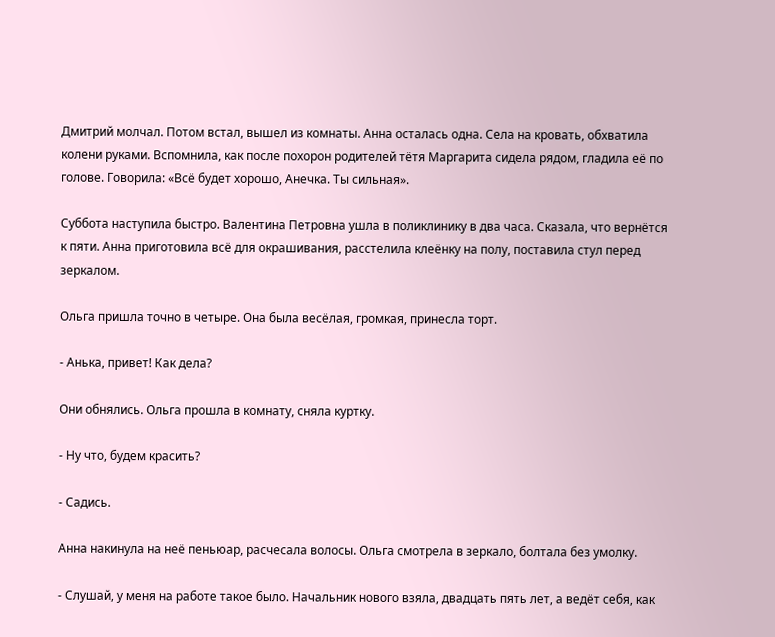Дмитрий молчал. Потом встал, вышел из комнаты. Анна осталась одна. Села на кровать, обхватила колени руками. Вспомнила, как после похорон родителей тётя Маргарита сидела рядом, гладила её по голове. Говорила: «Всё будет хорошо, Анечка. Ты сильная».

Суббота наступила быстро. Валентина Петровна ушла в поликлинику в два часа. Сказала, что вернётся к пяти. Анна приготовила всё для окрашивания, расстелила клеёнку на полу, поставила стул перед зеркалом.

Ольга пришла точно в четыре. Она была весёлая, громкая, принесла торт.

- Анька, привет! Как дела?

Они обнялись. Ольга прошла в комнату, сняла куртку.

- Ну что, будем красить?

- Садись.

Анна накинула на неё пеньюар, расчесала волосы. Ольга смотрела в зеркало, болтала без умолку.

- Слушай, у меня на работе такое было. Начальник нового взяла, двадцать пять лет, а ведёт себя, как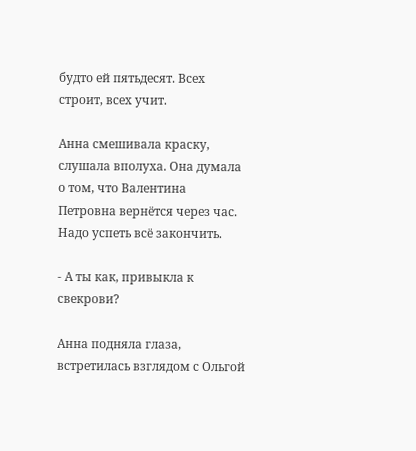будто ей пятьдесят. Всех строит, всех учит.

Анна смешивала краску, слушала вполуха. Она думала о том, что Валентина Петровна вернётся через час. Надо успеть всё закончить.

- А ты как, привыкла к свекрови?

Анна подняла глаза, встретилась взглядом с Ольгой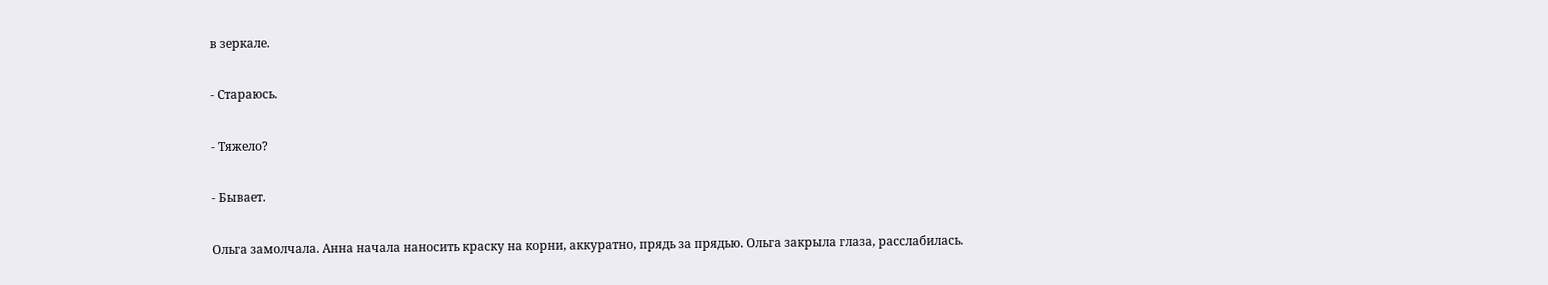в зеркале.

- Стараюсь.

- Тяжело?

- Бывает.

Ольга замолчала. Анна начала наносить краску на корни, аккуратно, прядь за прядью. Ольга закрыла глаза, расслабилась.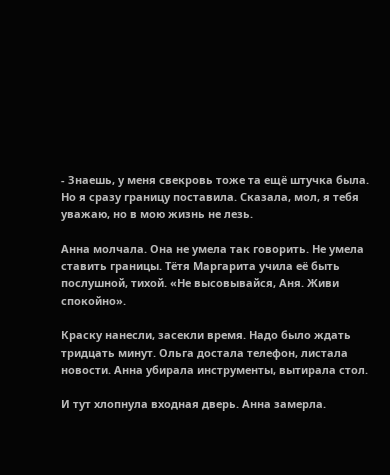- Знаешь, у меня свекровь тоже та ещё штучка была. Но я сразу границу поставила. Сказала, мол, я тебя уважаю, но в мою жизнь не лезь.

Анна молчала. Она не умела так говорить. Не умела ставить границы. Тётя Маргарита учила её быть послушной, тихой. «Не высовывайся, Аня. Живи спокойно».

Краску нанесли, засекли время. Надо было ждать тридцать минут. Ольга достала телефон, листала новости. Анна убирала инструменты, вытирала стол.

И тут хлопнула входная дверь. Анна замерла.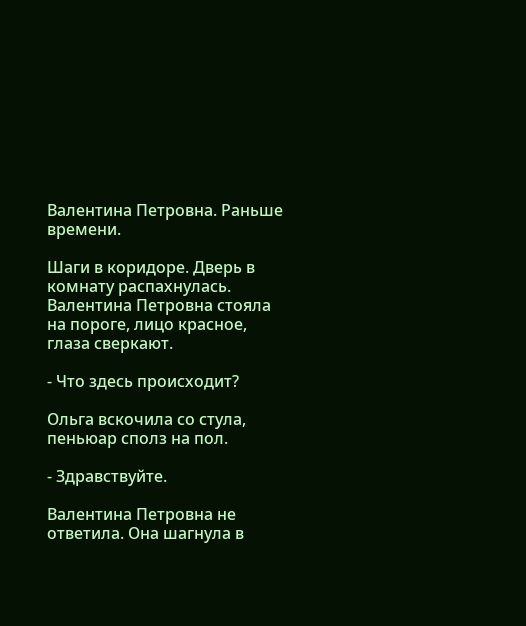Валентина Петровна. Раньше времени.

Шаги в коридоре. Дверь в комнату распахнулась. Валентина Петровна стояла на пороге, лицо красное, глаза сверкают.

- Что здесь происходит?

Ольга вскочила со стула, пеньюар сполз на пол.

- Здравствуйте.

Валентина Петровна не ответила. Она шагнула в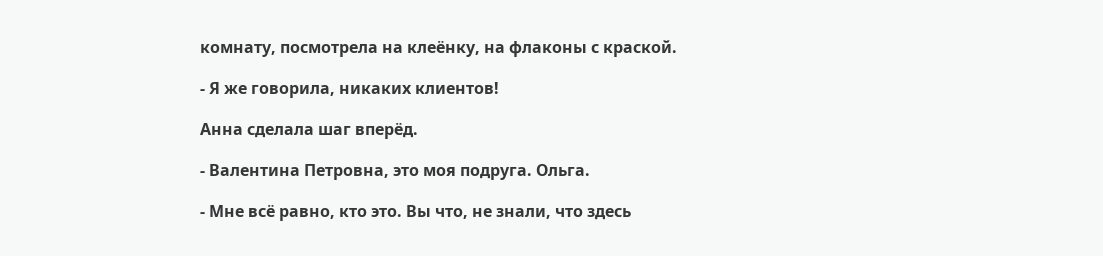комнату, посмотрела на клеёнку, на флаконы с краской.

- Я же говорила, никаких клиентов!

Анна сделала шаг вперёд.

- Валентина Петровна, это моя подруга. Ольга.

- Мне всё равно, кто это. Вы что, не знали, что здесь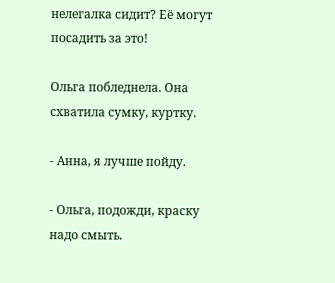нелегалка сидит? Её могут посадить за это!

Ольга побледнела. Она схватила сумку, куртку.

- Анна, я лучше пойду.

- Ольга, подожди, краску надо смыть.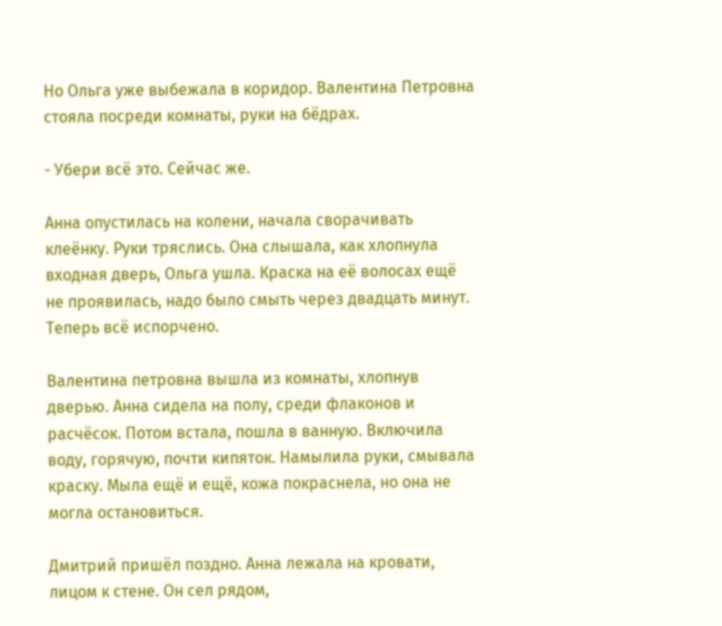Но Ольга уже выбежала в коридор. Валентина Петровна стояла посреди комнаты, руки на бёдрах.

- Убери всё это. Сейчас же.

Анна опустилась на колени, начала сворачивать клеёнку. Руки тряслись. Она слышала, как хлопнула входная дверь, Ольга ушла. Краска на её волосах ещё не проявилась, надо было смыть через двадцать минут. Теперь всё испорчено.

Валентина петровна вышла из комнаты, хлопнув дверью. Анна сидела на полу, среди флаконов и расчёсок. Потом встала, пошла в ванную. Включила воду, горячую, почти кипяток. Намылила руки, смывала краску. Мыла ещё и ещё, кожа покраснела, но она не могла остановиться.

Дмитрий пришёл поздно. Анна лежала на кровати, лицом к стене. Он сел рядом,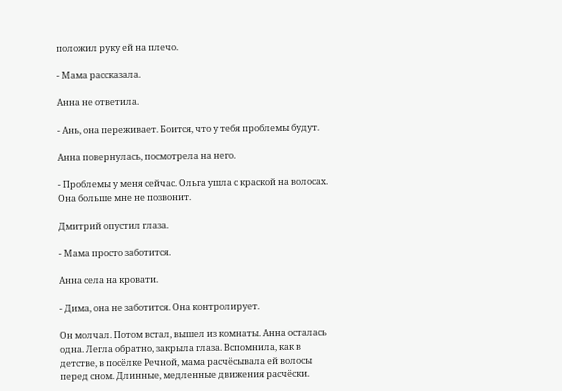положил руку ей на плечо.

- Мама рассказала.

Анна не ответила.

- Ань, она переживает. Боится, что у тебя проблемы будут.

Анна повернулась, посмотрела на него.

- Проблемы у меня сейчас. Ольга ушла с краской на волосах. Она больше мне не позвонит.

Дмитрий опустил глаза.

- Мама просто заботится.

Анна села на кровати.

- Дима, она не заботится. Она контролирует.

Он молчал. Потом встал, вышел из комнаты. Анна осталась одна. Легла обратно, закрыла глаза. Вспомнила, как в детстве, в посёлке Речной, мама расчёсывала ей волосы перед сном. Длинные, медленные движения расчёски.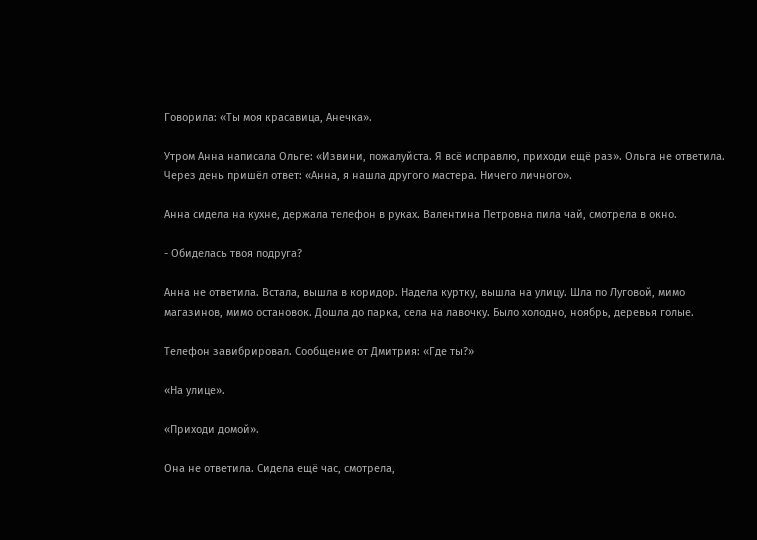Говорила: «Ты моя красавица, Анечка».

Утром Анна написала Ольге: «Извини, пожалуйста. Я всё исправлю, приходи ещё раз». Ольга не ответила. Через день пришёл ответ: «Анна, я нашла другого мастера. Ничего личного».

Анна сидела на кухне, держала телефон в руках. Валентина Петровна пила чай, смотрела в окно.

- Обиделась твоя подруга?

Анна не ответила. Встала, вышла в коридор. Надела куртку, вышла на улицу. Шла по Луговой, мимо магазинов, мимо остановок. Дошла до парка, села на лавочку. Было холодно, ноябрь, деревья голые.

Телефон завибрировал. Сообщение от Дмитрия: «Где ты?»

«На улице».

«Приходи домой».

Она не ответила. Сидела ещё час, смотрела,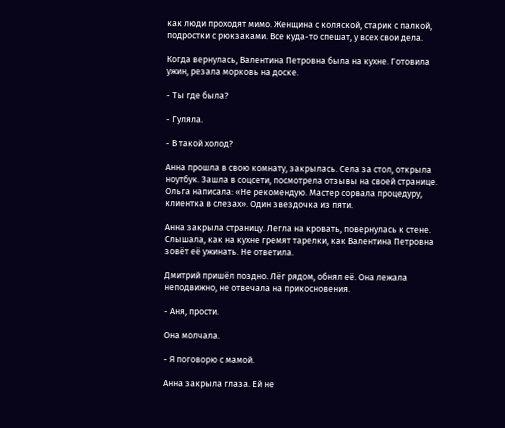как люди проходят мимо. Женщина с коляской, старик с палкой, подростки с рюкзаками. Все куда-то спешат, у всех свои дела.

Когда вернулась, Валентина Петровна была на кухне. Готовила ужин, резала морковь на доске.

- Ты где была?

- Гуляла.

- В такой холод?

Анна прошла в свою комнату, закрылась. Села за стол, открыла ноутбук. Зашла в соцсети, посмотрела отзывы на своей странице. Ольга написала: «Не рекомендую. Мастер сорвала процедуру, клиентка в слезах». Один звездочка из пяти.

Анна закрыла страницу. Легла на кровать, повернулась к стене. Слышала, как на кухне гремят тарелки, как Валентина Петровна зовёт её ужинать. Не ответила.

Дмитрий пришёл поздно. Лёг рядом, обнял её. Она лежала неподвижно, не отвечала на прикосновения.

- Аня, прости.

Она молчала.

- Я поговорю с мамой.

Анна закрыла глаза. Ей не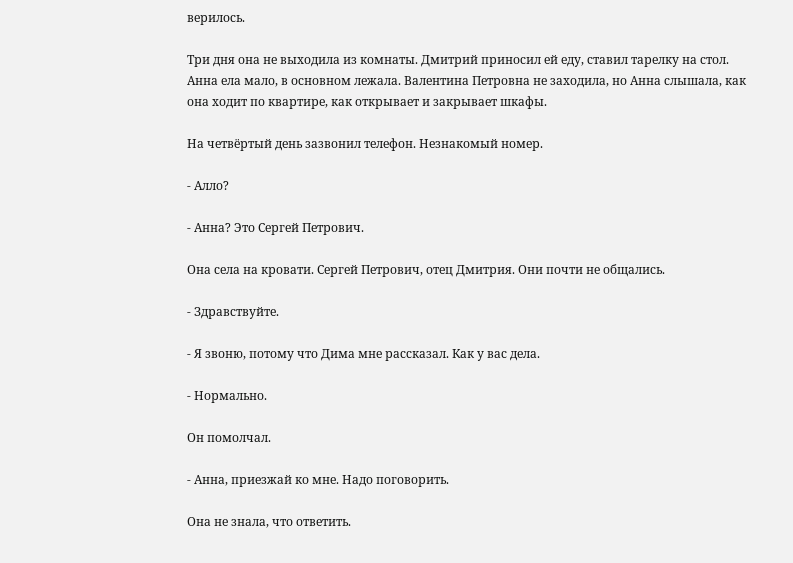верилось.

Три дня она не выходила из комнаты. Дмитрий приносил ей еду, ставил тарелку на стол. Анна ела мало, в основном лежала. Валентина Петровна не заходила, но Анна слышала, как она ходит по квартире, как открывает и закрывает шкафы.

На четвёртый день зазвонил телефон. Незнакомый номер.

- Алло?

- Анна? Это Сергей Петрович.

Она села на кровати. Сергей Петрович, отец Дмитрия. Они почти не общались.

- Здравствуйте.

- Я звоню, потому что Дима мне рассказал. Как у вас дела.

- Нормально.

Он помолчал.

- Анна, приезжай ко мне. Надо поговорить.

Она не знала, что ответить.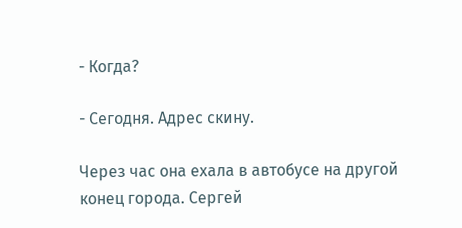- Когда?

- Сегодня. Адрес скину.

Через час она ехала в автобусе на другой конец города. Сергей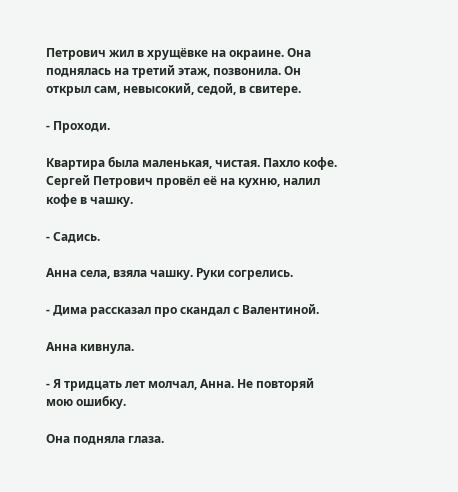Петрович жил в хрущёвке на окраине. Она поднялась на третий этаж, позвонила. Он открыл сам, невысокий, седой, в свитере.

- Проходи.

Квартира была маленькая, чистая. Пахло кофе. Сергей Петрович провёл её на кухню, налил кофе в чашку.

- Садись.

Анна села, взяла чашку. Руки согрелись.

- Дима рассказал про скандал с Валентиной.

Анна кивнула.

- Я тридцать лет молчал, Анна. Не повторяй мою ошибку.

Она подняла глаза.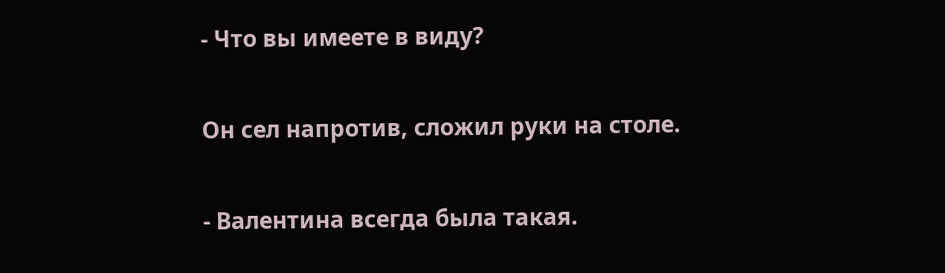- Что вы имеете в виду?

Он сел напротив, сложил руки на столе.

- Валентина всегда была такая.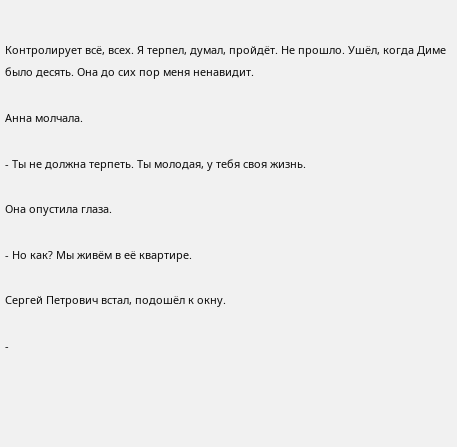Контролирует всё, всех. Я терпел, думал, пройдёт. Не прошло. Ушёл, когда Диме было десять. Она до сих пор меня ненавидит.

Анна молчала.

- Ты не должна терпеть. Ты молодая, у тебя своя жизнь.

Она опустила глаза.

- Но как? Мы живём в её квартире.

Сергей Петрович встал, подошёл к окну.

-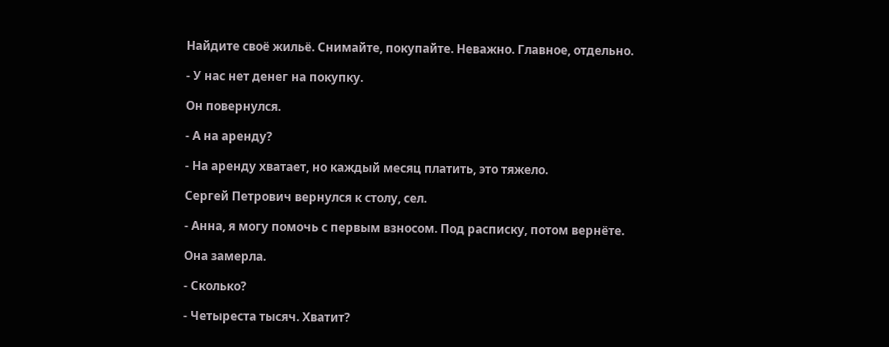Найдите своё жильё. Снимайте, покупайте. Неважно. Главное, отдельно.

- У нас нет денег на покупку.

Он повернулся.

- А на аренду?

- На аренду хватает, но каждый месяц платить, это тяжело.

Сергей Петрович вернулся к столу, сел.

- Анна, я могу помочь с первым взносом. Под расписку, потом вернёте.

Она замерла.

- Сколько?

- Четыреста тысяч. Хватит?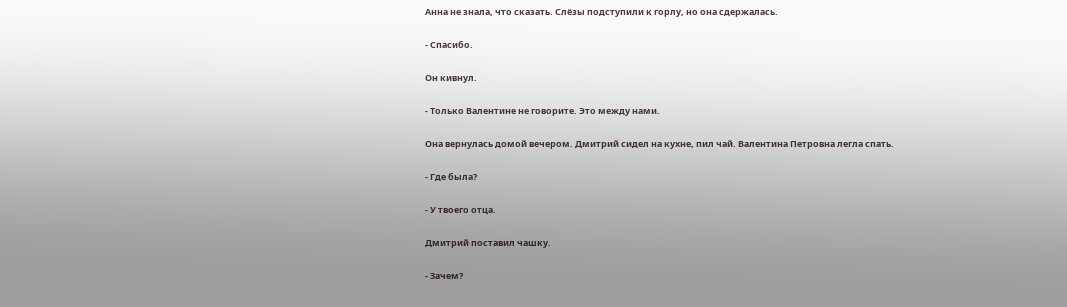Анна не знала, что сказать. Слёзы подступили к горлу, но она сдержалась.

- Спасибо.

Он кивнул.

- Только Валентине не говорите. Это между нами.

Она вернулась домой вечером. Дмитрий сидел на кухне, пил чай. Валентина Петровна легла спать.

- Где была?

- У твоего отца.

Дмитрий поставил чашку.

- Зачем?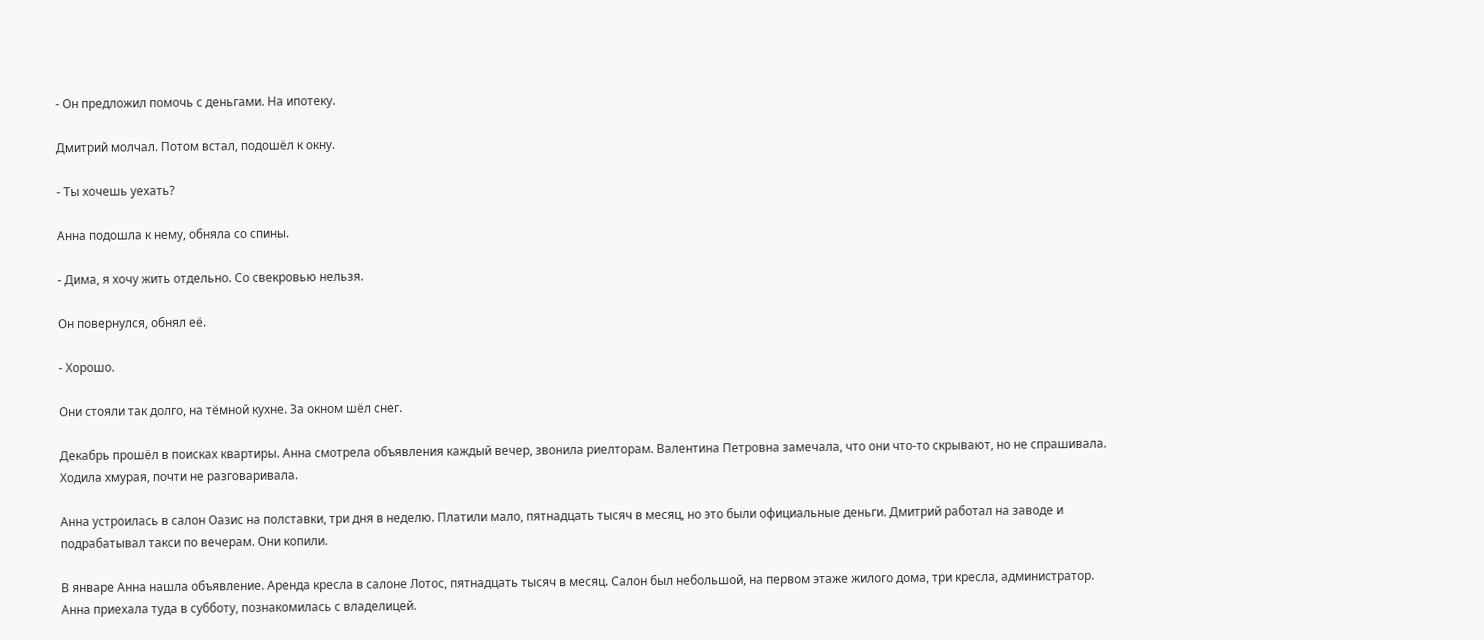- Он предложил помочь с деньгами. На ипотеку.

Дмитрий молчал. Потом встал, подошёл к окну.

- Ты хочешь уехать?

Анна подошла к нему, обняла со спины.

- Дима, я хочу жить отдельно. Со свекровью нельзя.

Он повернулся, обнял её.

- Хорошо.

Они стояли так долго, на тёмной кухне. За окном шёл снег.

Декабрь прошёл в поисках квартиры. Анна смотрела объявления каждый вечер, звонила риелторам. Валентина Петровна замечала, что они что-то скрывают, но не спрашивала. Ходила хмурая, почти не разговаривала.

Анна устроилась в салон Оазис на полставки, три дня в неделю. Платили мало, пятнадцать тысяч в месяц, но это были официальные деньги. Дмитрий работал на заводе и подрабатывал такси по вечерам. Они копили.

В январе Анна нашла объявление. Аренда кресла в салоне Лотос, пятнадцать тысяч в месяц. Салон был небольшой, на первом этаже жилого дома, три кресла, администратор. Анна приехала туда в субботу, познакомилась с владелицей.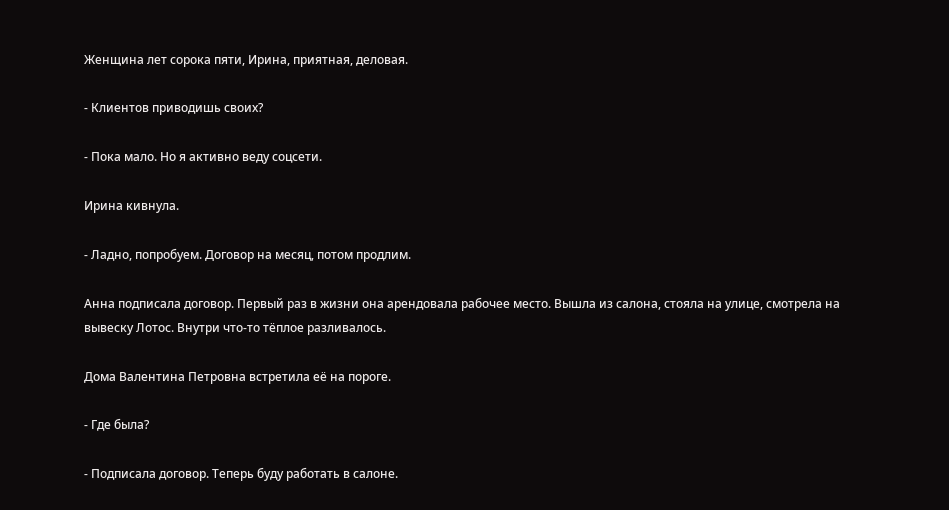Женщина лет сорока пяти, Ирина, приятная, деловая.

- Клиентов приводишь своих?

- Пока мало. Но я активно веду соцсети.

Ирина кивнула.

- Ладно, попробуем. Договор на месяц, потом продлим.

Анна подписала договор. Первый раз в жизни она арендовала рабочее место. Вышла из салона, стояла на улице, смотрела на вывеску Лотос. Внутри что-то тёплое разливалось.

Дома Валентина Петровна встретила её на пороге.

- Где была?

- Подписала договор. Теперь буду работать в салоне.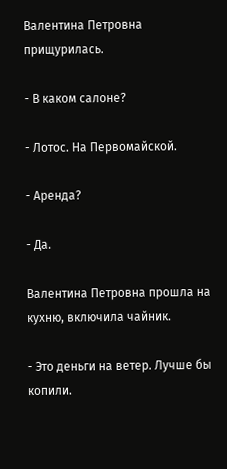Валентина Петровна прищурилась.

- В каком салоне?

- Лотос. На Первомайской.

- Аренда?

- Да.

Валентина Петровна прошла на кухню, включила чайник.

- Это деньги на ветер. Лучше бы копили.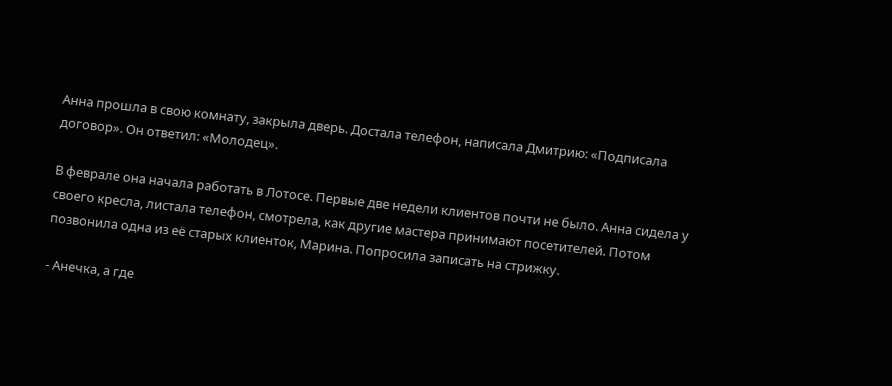Анна прошла в свою комнату, закрыла дверь. Достала телефон, написала Дмитрию: «Подписала договор». Он ответил: «Молодец».

В феврале она начала работать в Лотосе. Первые две недели клиентов почти не было. Анна сидела у своего кресла, листала телефон, смотрела, как другие мастера принимают посетителей. Потом позвонила одна из её старых клиенток, Марина. Попросила записать на стрижку.

- Анечка, а где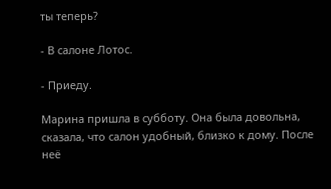ты теперь?

- В салоне Лотос.

- Приеду.

Марина пришла в субботу. Она была довольна, сказала, что салон удобный, близко к дому. После неё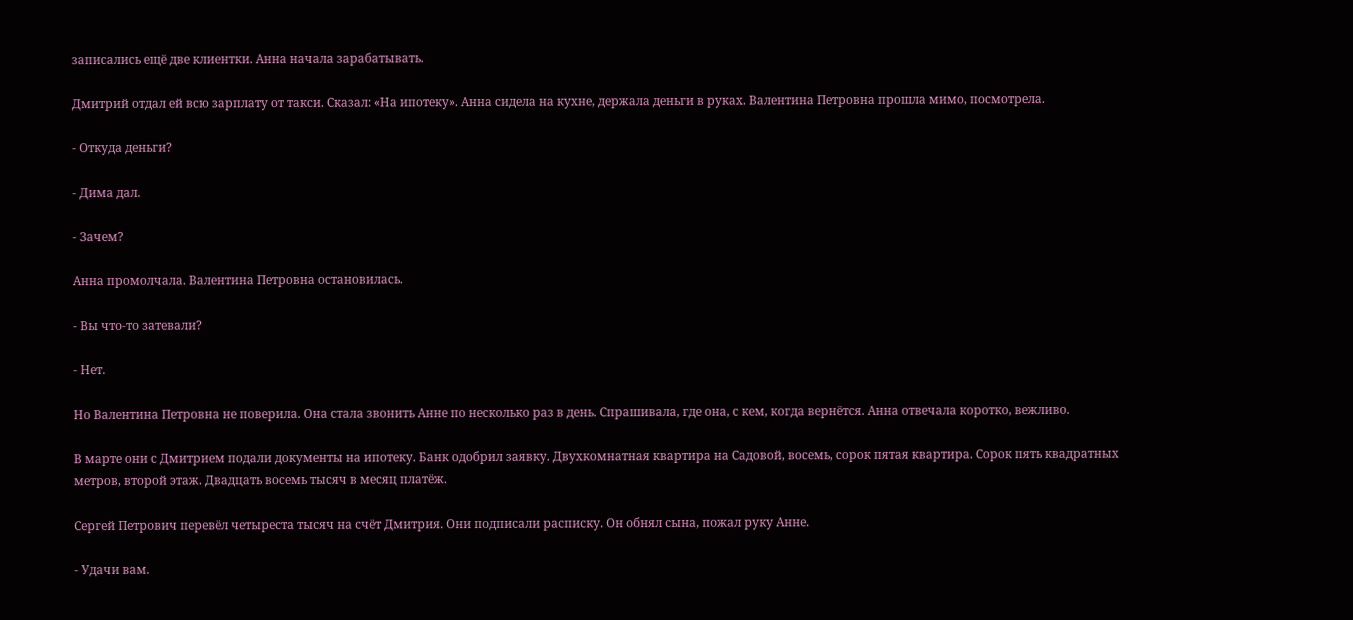записались ещё две клиентки. Анна начала зарабатывать.

Дмитрий отдал ей всю зарплату от такси. Сказал: «На ипотеку». Анна сидела на кухне, держала деньги в руках. Валентина Петровна прошла мимо, посмотрела.

- Откуда деньги?

- Дима дал.

- Зачем?

Анна промолчала. Валентина Петровна остановилась.

- Вы что-то затевали?

- Нет.

Но Валентина Петровна не поверила. Она стала звонить Анне по несколько раз в день. Спрашивала, где она, с кем, когда вернётся. Анна отвечала коротко, вежливо.

В марте они с Дмитрием подали документы на ипотеку. Банк одобрил заявку. Двухкомнатная квартира на Садовой, восемь, сорок пятая квартира. Сорок пять квадратных метров, второй этаж. Двадцать восемь тысяч в месяц платёж.

Сергей Петрович перевёл четыреста тысяч на счёт Дмитрия. Они подписали расписку. Он обнял сына, пожал руку Анне.

- Удачи вам.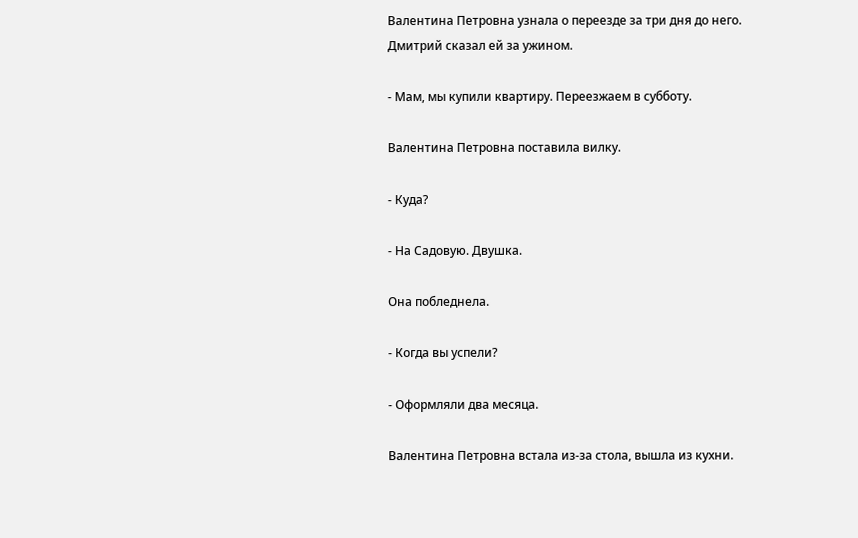Валентина Петровна узнала о переезде за три дня до него. Дмитрий сказал ей за ужином.

- Мам, мы купили квартиру. Переезжаем в субботу.

Валентина Петровна поставила вилку.

- Куда?

- На Садовую. Двушка.

Она побледнела.

- Когда вы успели?

- Оформляли два месяца.

Валентина Петровна встала из-за стола, вышла из кухни.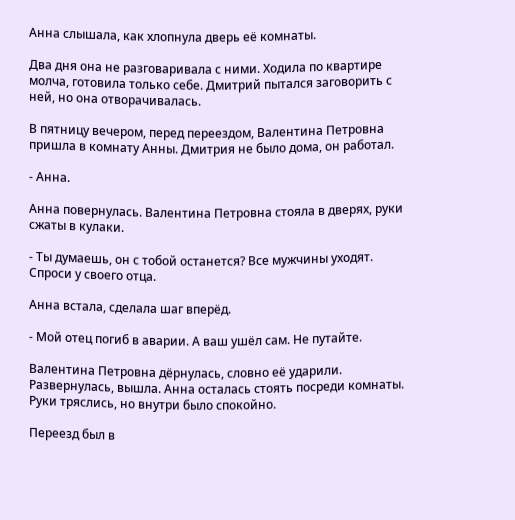Анна слышала, как хлопнула дверь её комнаты.

Два дня она не разговаривала с ними. Ходила по квартире молча, готовила только себе. Дмитрий пытался заговорить с ней, но она отворачивалась.

В пятницу вечером, перед переездом, Валентина Петровна пришла в комнату Анны. Дмитрия не было дома, он работал.

- Анна.

Анна повернулась. Валентина Петровна стояла в дверях, руки сжаты в кулаки.

- Ты думаешь, он с тобой останется? Все мужчины уходят. Спроси у своего отца.

Анна встала, сделала шаг вперёд.

- Мой отец погиб в аварии. А ваш ушёл сам. Не путайте.

Валентина Петровна дёрнулась, словно её ударили. Развернулась, вышла. Анна осталась стоять посреди комнаты. Руки тряслись, но внутри было спокойно.

Переезд был в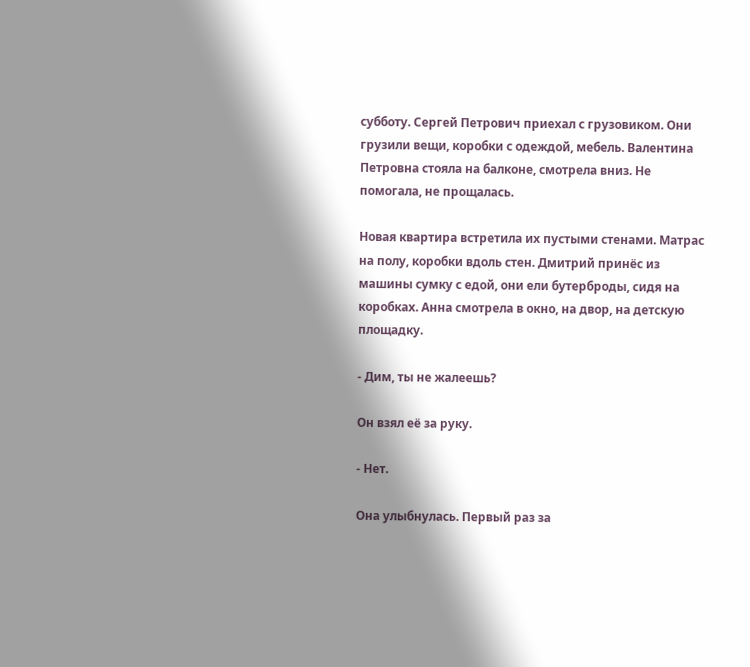субботу. Сергей Петрович приехал с грузовиком. Они грузили вещи, коробки с одеждой, мебель. Валентина Петровна стояла на балконе, смотрела вниз. Не помогала, не прощалась.

Новая квартира встретила их пустыми стенами. Матрас на полу, коробки вдоль стен. Дмитрий принёс из машины сумку с едой, они ели бутерброды, сидя на коробках. Анна смотрела в окно, на двор, на детскую площадку.

- Дим, ты не жалеешь?

Он взял её за руку.

- Нет.

Она улыбнулась. Первый раз за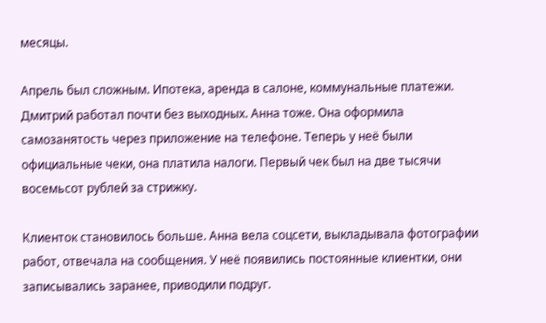месяцы.

Апрель был сложным. Ипотека, аренда в салоне, коммунальные платежи. Дмитрий работал почти без выходных. Анна тоже. Она оформила самозанятость через приложение на телефоне. Теперь у неё были официальные чеки, она платила налоги. Первый чек был на две тысячи восемьсот рублей за стрижку.

Клиенток становилось больше. Анна вела соцсети, выкладывала фотографии работ, отвечала на сообщения. У неё появились постоянные клиентки, они записывались заранее, приводили подруг.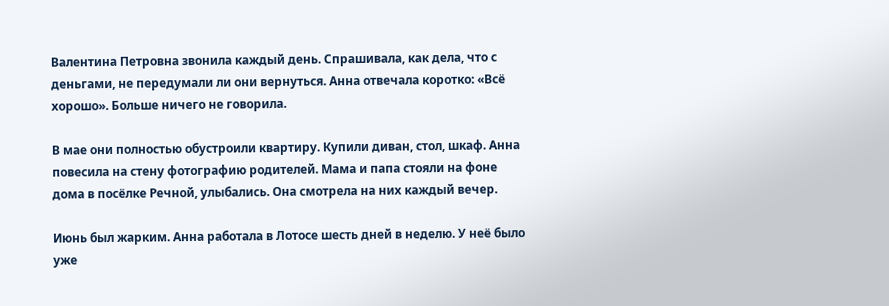Валентина Петровна звонила каждый день. Спрашивала, как дела, что с деньгами, не передумали ли они вернуться. Анна отвечала коротко: «Всё хорошо». Больше ничего не говорила.

В мае они полностью обустроили квартиру. Купили диван, стол, шкаф. Анна повесила на стену фотографию родителей. Мама и папа стояли на фоне дома в посёлке Речной, улыбались. Она смотрела на них каждый вечер.

Июнь был жарким. Анна работала в Лотосе шесть дней в неделю. У неё было уже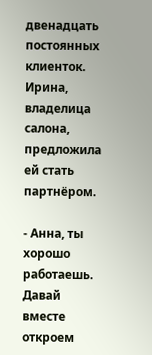двенадцать постоянных клиенток. Ирина, владелица салона, предложила ей стать партнёром.

- Анна, ты хорошо работаешь. Давай вместе откроем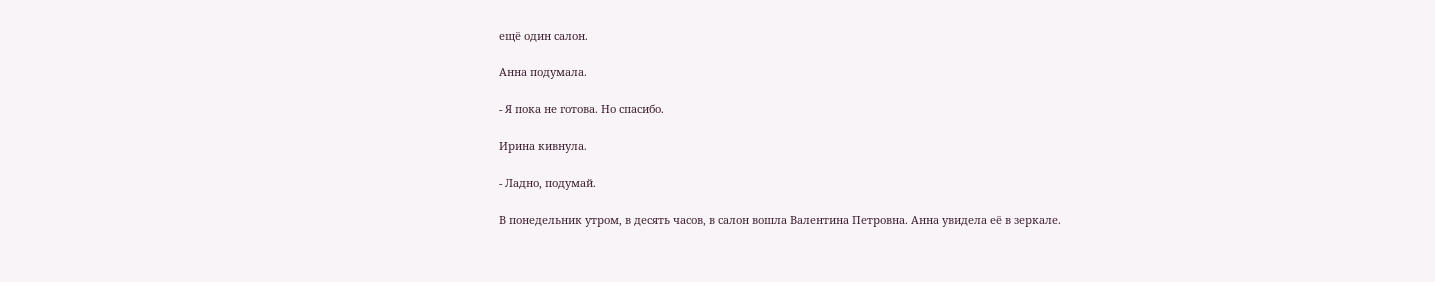ещё один салон.

Анна подумала.

- Я пока не готова. Но спасибо.

Ирина кивнула.

- Ладно, подумай.

В понедельник утром, в десять часов, в салон вошла Валентина Петровна. Анна увидела её в зеркале.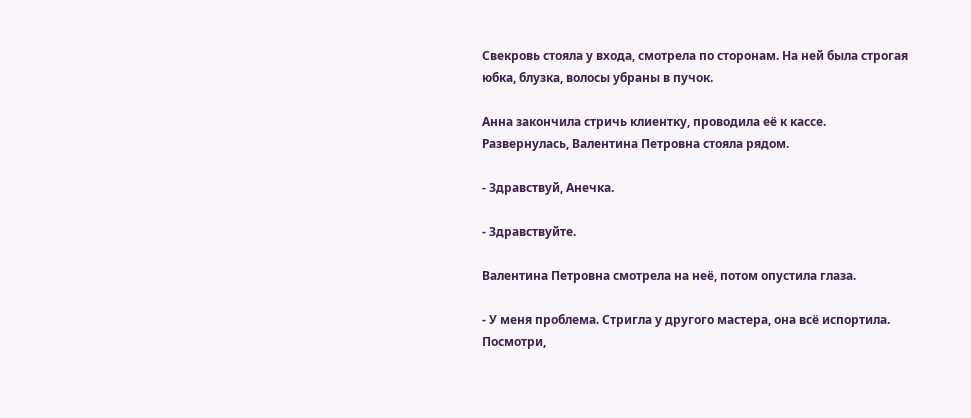Свекровь стояла у входа, смотрела по сторонам. На ней была строгая юбка, блузка, волосы убраны в пучок.

Анна закончила стричь клиентку, проводила её к кассе. Развернулась, Валентина Петровна стояла рядом.

- Здравствуй, Анечка.

- Здравствуйте.

Валентина Петровна смотрела на неё, потом опустила глаза.

- У меня проблема. Стригла у другого мастера, она всё испортила. Посмотри,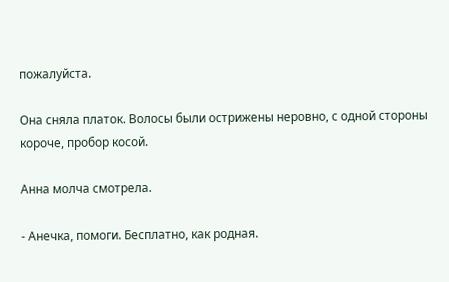пожалуйста.

Она сняла платок. Волосы были острижены неровно, с одной стороны короче, пробор косой.

Анна молча смотрела.

- Анечка, помоги. Бесплатно, как родная.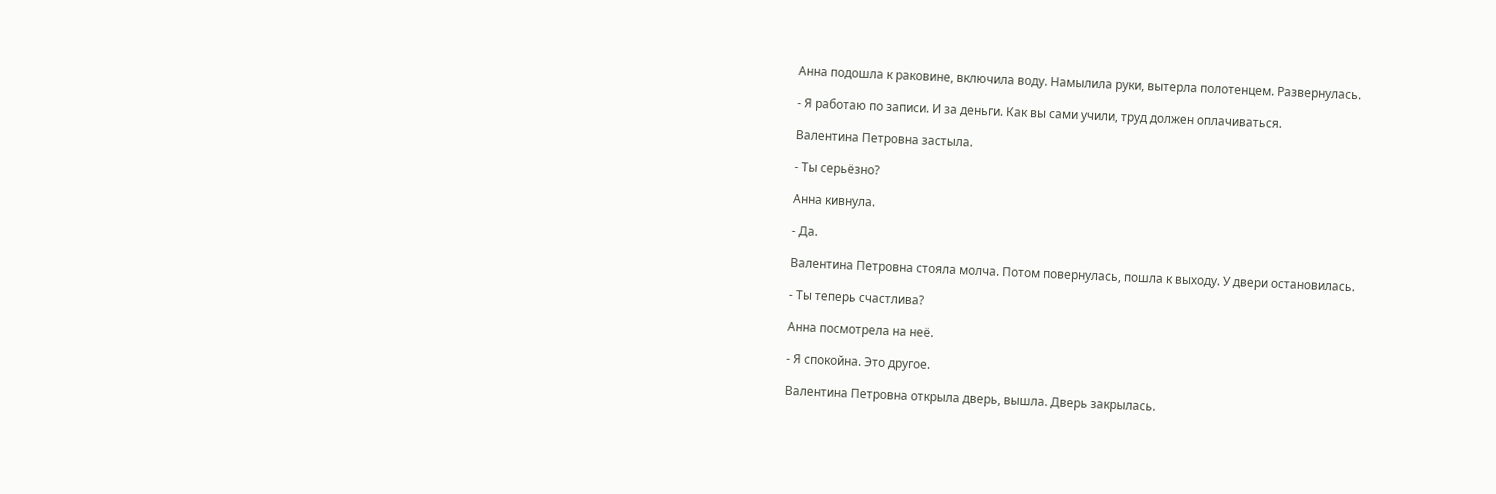Анна подошла к раковине, включила воду. Намылила руки, вытерла полотенцем. Развернулась.

- Я работаю по записи. И за деньги. Как вы сами учили, труд должен оплачиваться.

Валентина Петровна застыла.

- Ты серьёзно?

Анна кивнула.

- Да.

Валентина Петровна стояла молча. Потом повернулась, пошла к выходу. У двери остановилась.

- Ты теперь счастлива?

Анна посмотрела на неё.

- Я спокойна. Это другое.

Валентина Петровна открыла дверь, вышла. Дверь закрылась.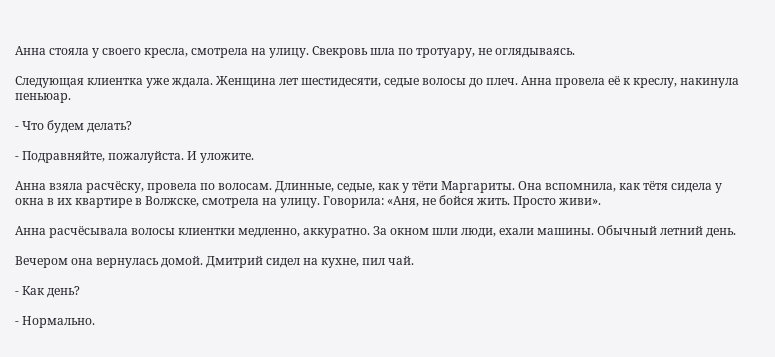Анна стояла у своего кресла, смотрела на улицу. Свекровь шла по тротуару, не оглядываясь.

Следующая клиентка уже ждала. Женщина лет шестидесяти, седые волосы до плеч. Анна провела её к креслу, накинула пеньюар.

- Что будем делать?

- Подравняйте, пожалуйста. И уложите.

Анна взяла расчёску, провела по волосам. Длинные, седые, как у тёти Маргариты. Она вспомнила, как тётя сидела у окна в их квартире в Волжске, смотрела на улицу. Говорила: «Аня, не бойся жить. Просто живи».

Анна расчёсывала волосы клиентки медленно, аккуратно. За окном шли люди, ехали машины. Обычный летний день.

Вечером она вернулась домой. Дмитрий сидел на кухне, пил чай.

- Как день?

- Нормально.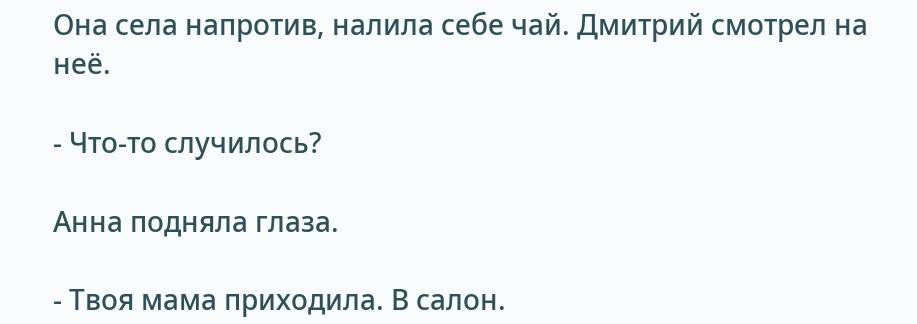Она села напротив, налила себе чай. Дмитрий смотрел на неё.

- Что-то случилось?

Анна подняла глаза.

- Твоя мама приходила. В салон.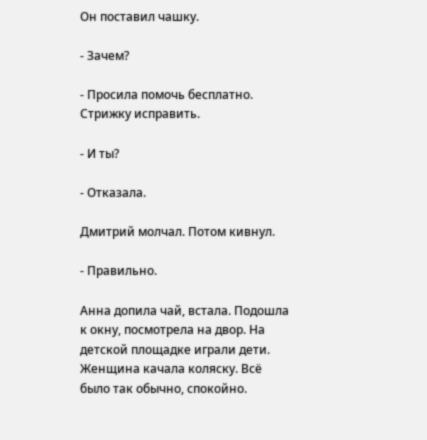Он поставил чашку.

- Зачем?

- Просила помочь бесплатно. Стрижку исправить.

- И ты?

- Отказала.

Дмитрий молчал. Потом кивнул.

- Правильно.

Анна допила чай, встала. Подошла к окну, посмотрела на двор. На детской площадке играли дети. Женщина качала коляску. Всё было так обычно, спокойно.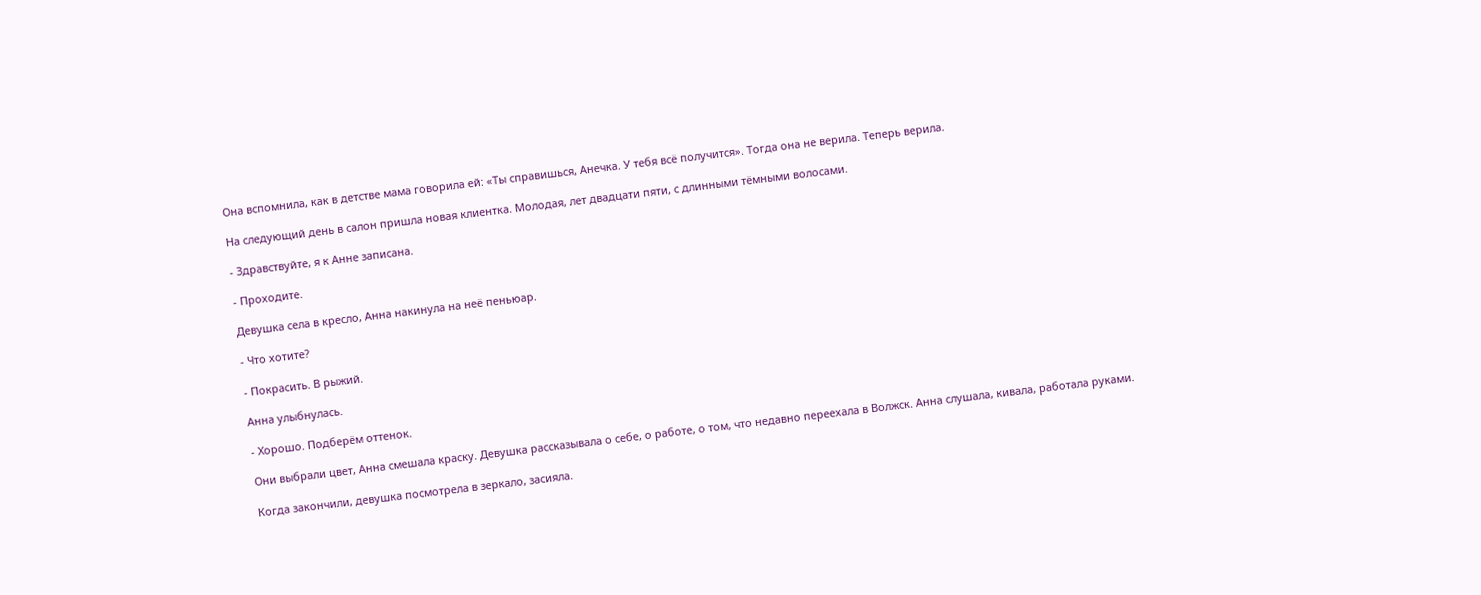Она вспомнила, как в детстве мама говорила ей: «Ты справишься, Анечка. У тебя всё получится». Тогда она не верила. Теперь верила.

На следующий день в салон пришла новая клиентка. Молодая, лет двадцати пяти, с длинными тёмными волосами.

- Здравствуйте, я к Анне записана.

- Проходите.

Девушка села в кресло, Анна накинула на неё пеньюар.

- Что хотите?

- Покрасить. В рыжий.

Анна улыбнулась.

- Хорошо. Подберём оттенок.

Они выбрали цвет, Анна смешала краску. Девушка рассказывала о себе, о работе, о том, что недавно переехала в Волжск. Анна слушала, кивала, работала руками.

Когда закончили, девушка посмотрела в зеркало, засияла.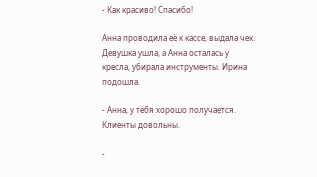- Как красиво! Спасибо!

Анна проводила её к кассе, выдала чек. Девушка ушла, а Анна осталась у кресла, убирала инструменты. Ирина подошла.

- Анна, у тебя хорошо получается. Клиенты довольны.

-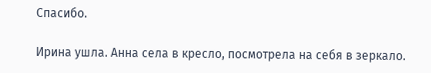Спасибо.

Ирина ушла. Анна села в кресло, посмотрела на себя в зеркало.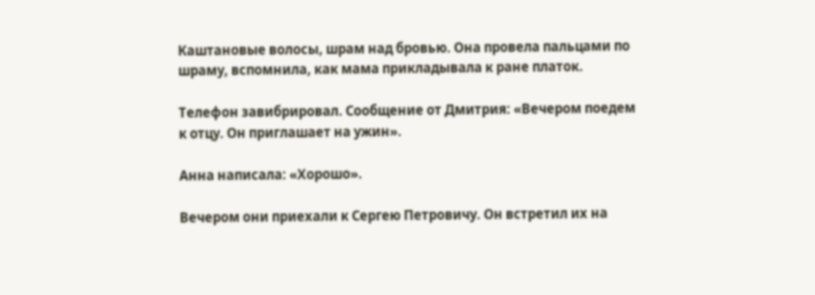Каштановые волосы, шрам над бровью. Она провела пальцами по шраму, вспомнила, как мама прикладывала к ране платок.

Телефон завибрировал. Сообщение от Дмитрия: «Вечером поедем к отцу. Он приглашает на ужин».

Анна написала: «Хорошо».

Вечером они приехали к Сергею Петровичу. Он встретил их на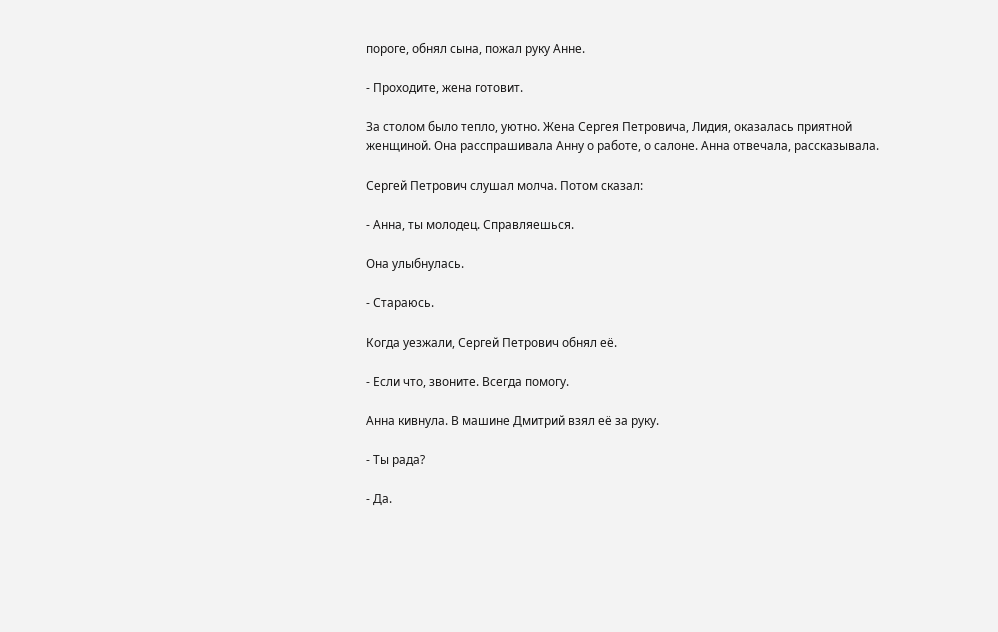пороге, обнял сына, пожал руку Анне.

- Проходите, жена готовит.

За столом было тепло, уютно. Жена Сергея Петровича, Лидия, оказалась приятной женщиной. Она расспрашивала Анну о работе, о салоне. Анна отвечала, рассказывала.

Сергей Петрович слушал молча. Потом сказал:

- Анна, ты молодец. Справляешься.

Она улыбнулась.

- Стараюсь.

Когда уезжали, Сергей Петрович обнял её.

- Если что, звоните. Всегда помогу.

Анна кивнула. В машине Дмитрий взял её за руку.

- Ты рада?

- Да.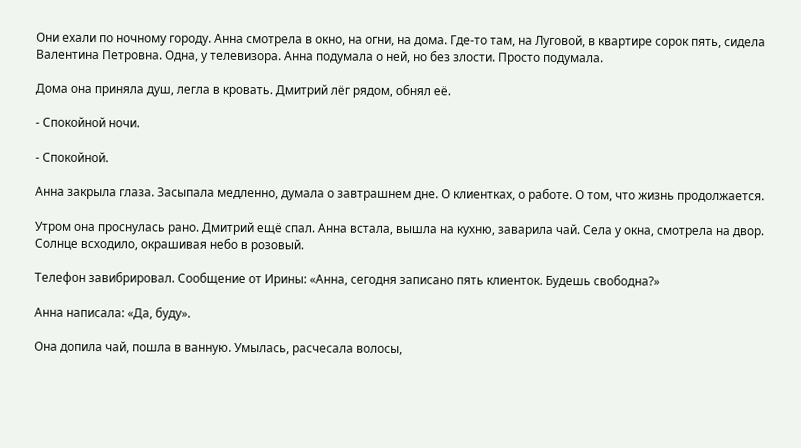Они ехали по ночному городу. Анна смотрела в окно, на огни, на дома. Где-то там, на Луговой, в квартире сорок пять, сидела Валентина Петровна. Одна, у телевизора. Анна подумала о ней, но без злости. Просто подумала.

Дома она приняла душ, легла в кровать. Дмитрий лёг рядом, обнял её.

- Спокойной ночи.

- Спокойной.

Анна закрыла глаза. Засыпала медленно, думала о завтрашнем дне. О клиентках, о работе. О том, что жизнь продолжается.

Утром она проснулась рано. Дмитрий ещё спал. Анна встала, вышла на кухню, заварила чай. Села у окна, смотрела на двор. Солнце всходило, окрашивая небо в розовый.

Телефон завибрировал. Сообщение от Ирины: «Анна, сегодня записано пять клиенток. Будешь свободна?»

Анна написала: «Да, буду».

Она допила чай, пошла в ванную. Умылась, расчесала волосы,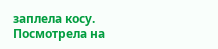заплела косу. Посмотрела на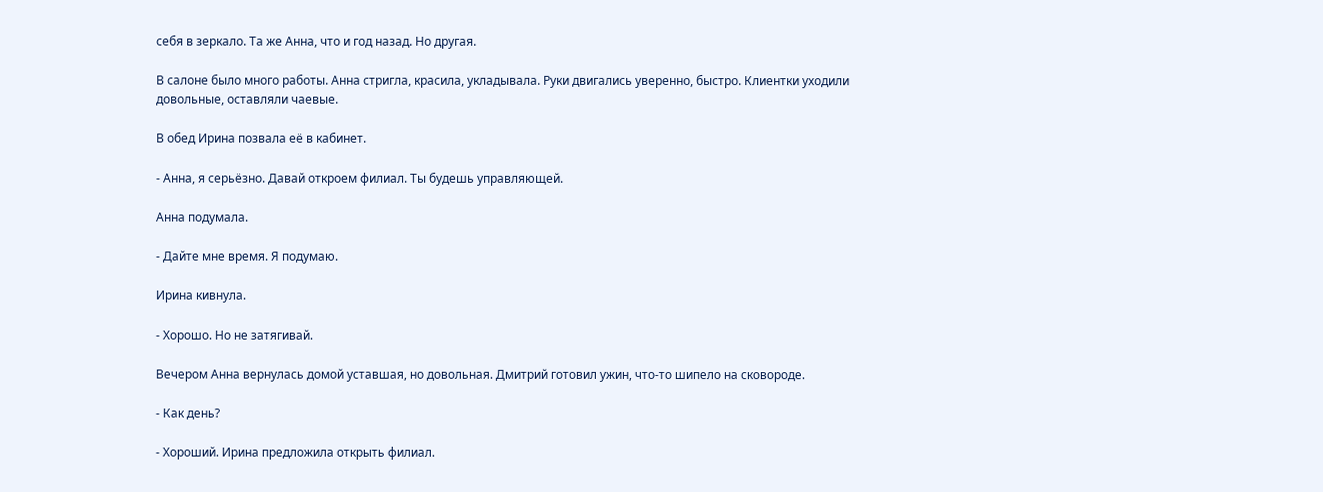себя в зеркало. Та же Анна, что и год назад. Но другая.

В салоне было много работы. Анна стригла, красила, укладывала. Руки двигались уверенно, быстро. Клиентки уходили довольные, оставляли чаевые.

В обед Ирина позвала её в кабинет.

- Анна, я серьёзно. Давай откроем филиал. Ты будешь управляющей.

Анна подумала.

- Дайте мне время. Я подумаю.

Ирина кивнула.

- Хорошо. Но не затягивай.

Вечером Анна вернулась домой уставшая, но довольная. Дмитрий готовил ужин, что-то шипело на сковороде.

- Как день?

- Хороший. Ирина предложила открыть филиал.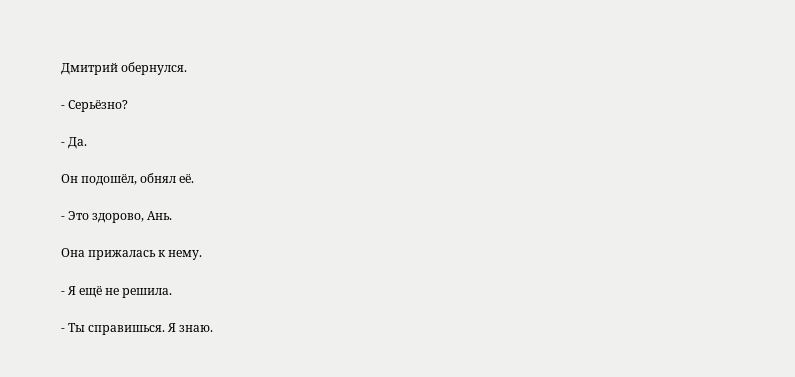Дмитрий обернулся.

- Серьёзно?

- Да.

Он подошёл, обнял её.

- Это здорово, Ань.

Она прижалась к нему.

- Я ещё не решила.

- Ты справишься. Я знаю.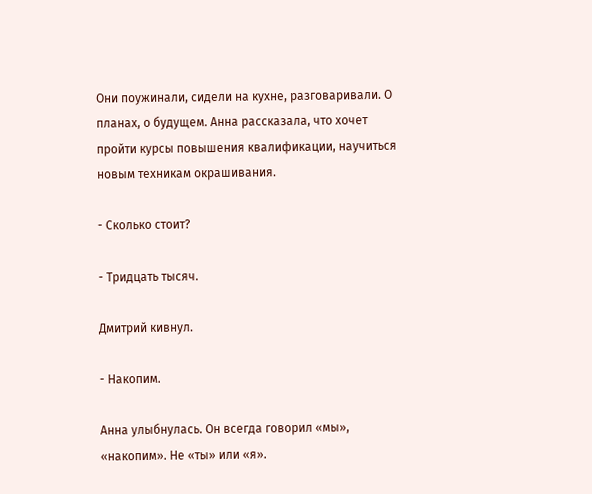Они поужинали, сидели на кухне, разговаривали. О планах, о будущем. Анна рассказала, что хочет пройти курсы повышения квалификации, научиться новым техникам окрашивания.

- Сколько стоит?

- Тридцать тысяч.

Дмитрий кивнул.

- Накопим.

Анна улыбнулась. Он всегда говорил «мы», «накопим». Не «ты» или «я».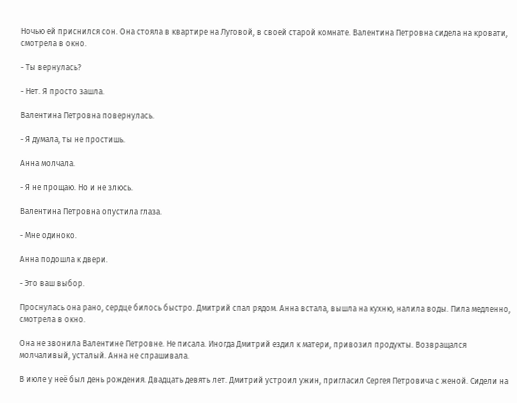Ночью ей приснился сон. Она стояла в квартире на Луговой, в своей старой комнате. Валентина Петровна сидела на кровати, смотрела в окно.

- Ты вернулась?

- Нет. Я просто зашла.

Валентина Петровна повернулась.

- Я думала, ты не простишь.

Анна молчала.

- Я не прощаю. Но и не злюсь.

Валентина Петровна опустила глаза.

- Мне одиноко.

Анна подошла к двери.

- Это ваш выбор.

Проснулась она рано, сердце билось быстро. Дмитрий спал рядом. Анна встала, вышла на кухню, налила воды. Пила медленно, смотрела в окно.

Она не звонила Валентине Петровне. Не писала. Иногда Дмитрий ездил к матери, привозил продукты. Возвращался молчаливый, усталый. Анна не спрашивала.

В июле у неё был день рождения. Двадцать девять лет. Дмитрий устроил ужин, пригласил Сергея Петровича с женой. Сидели на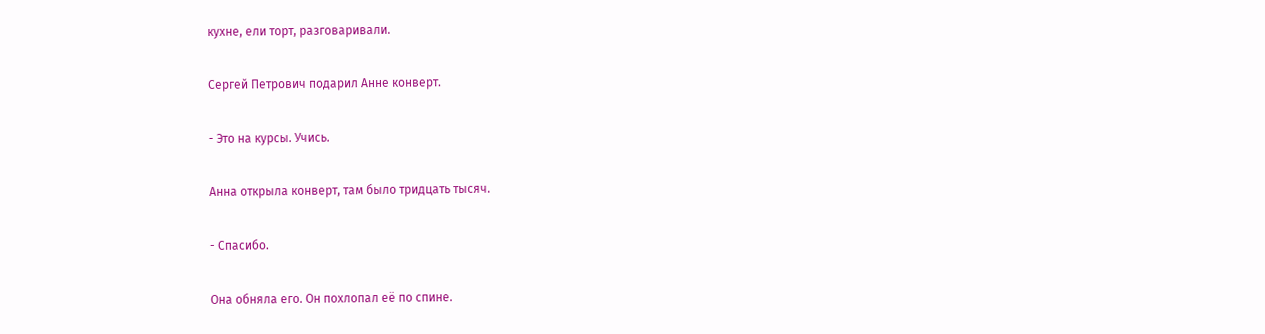кухне, ели торт, разговаривали.

Сергей Петрович подарил Анне конверт.

- Это на курсы. Учись.

Анна открыла конверт, там было тридцать тысяч.

- Спасибо.

Она обняла его. Он похлопал её по спине.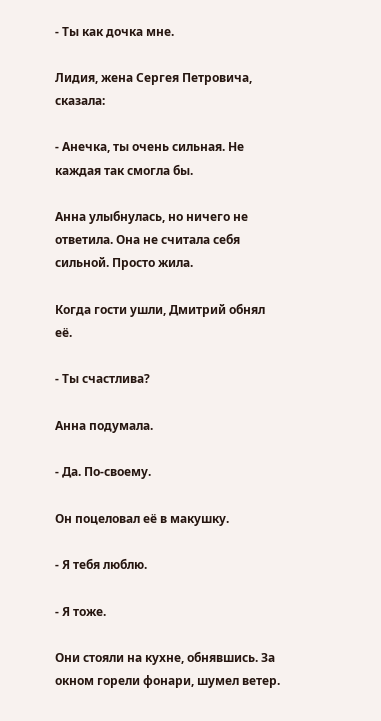- Ты как дочка мне.

Лидия, жена Сергея Петровича, сказала:

- Анечка, ты очень сильная. Не каждая так смогла бы.

Анна улыбнулась, но ничего не ответила. Она не считала себя сильной. Просто жила.

Когда гости ушли, Дмитрий обнял её.

- Ты счастлива?

Анна подумала.

- Да. По-своему.

Он поцеловал её в макушку.

- Я тебя люблю.

- Я тоже.

Они стояли на кухне, обнявшись. За окном горели фонари, шумел ветер.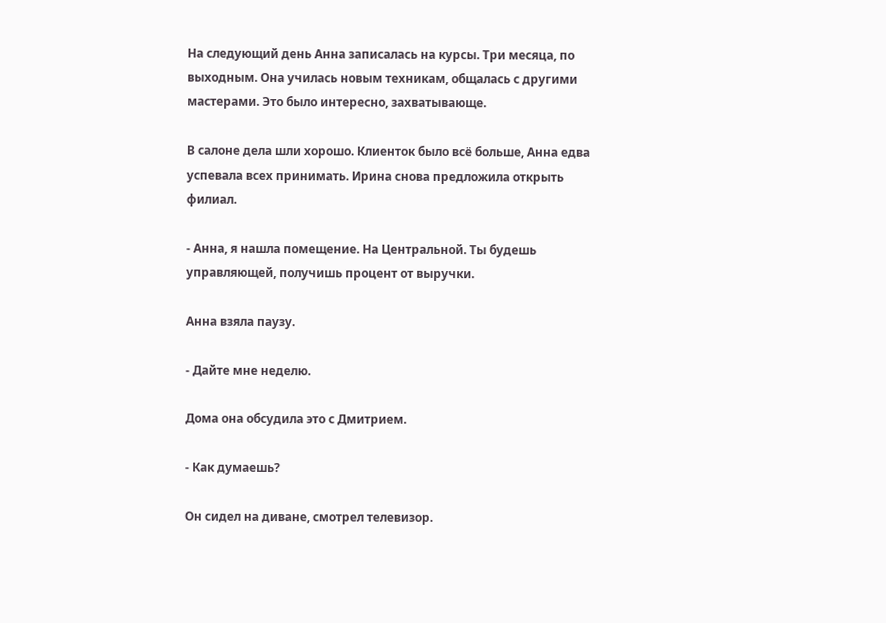На следующий день Анна записалась на курсы. Три месяца, по выходным. Она училась новым техникам, общалась с другими мастерами. Это было интересно, захватывающе.

В салоне дела шли хорошо. Клиенток было всё больше, Анна едва успевала всех принимать. Ирина снова предложила открыть филиал.

- Анна, я нашла помещение. На Центральной. Ты будешь управляющей, получишь процент от выручки.

Анна взяла паузу.

- Дайте мне неделю.

Дома она обсудила это с Дмитрием.

- Как думаешь?

Он сидел на диване, смотрел телевизор.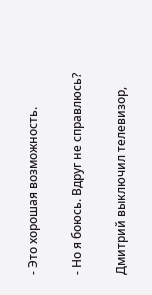- Это хорошая возможность.

- Но я боюсь. Вдруг не справлюсь?

Дмитрий выключил телевизор,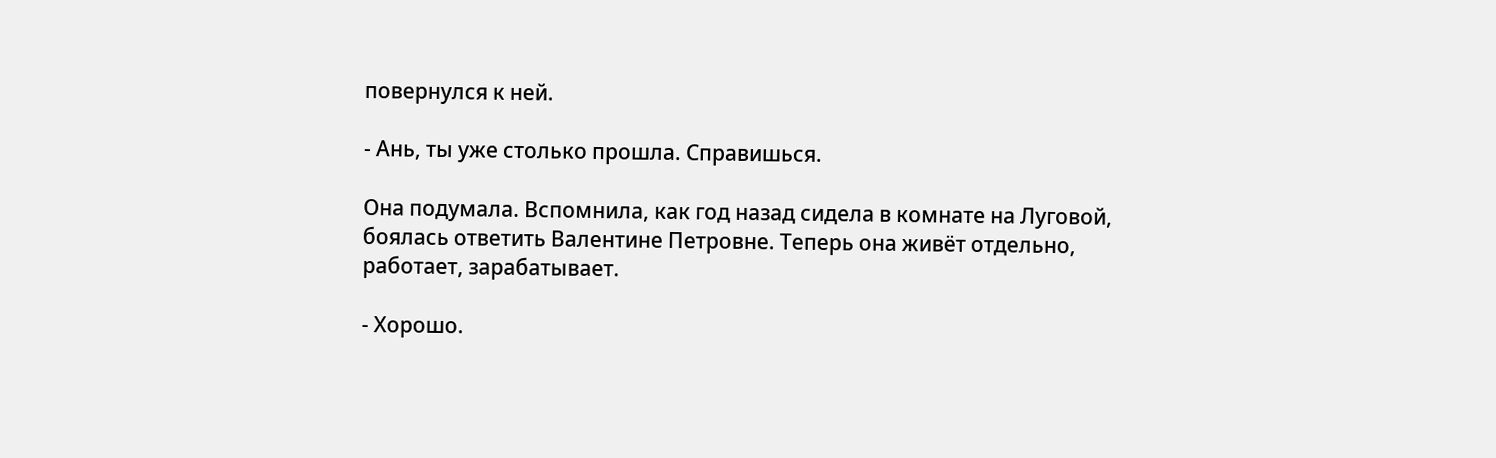повернулся к ней.

- Ань, ты уже столько прошла. Справишься.

Она подумала. Вспомнила, как год назад сидела в комнате на Луговой, боялась ответить Валентине Петровне. Теперь она живёт отдельно, работает, зарабатывает.

- Хорошо.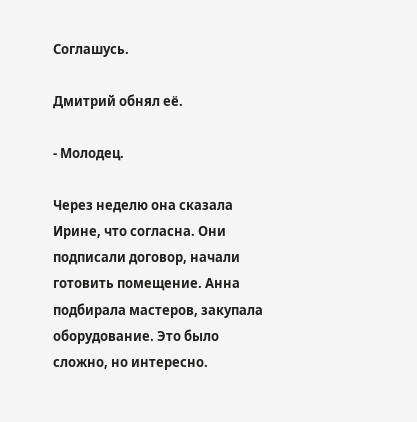Соглашусь.

Дмитрий обнял её.

- Молодец.

Через неделю она сказала Ирине, что согласна. Они подписали договор, начали готовить помещение. Анна подбирала мастеров, закупала оборудование. Это было сложно, но интересно.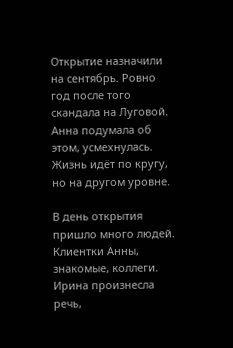Открытие назначили на сентябрь. Ровно год после того скандала на Луговой. Анна подумала об этом, усмехнулась. Жизнь идёт по кругу, но на другом уровне.

В день открытия пришло много людей. Клиентки Анны, знакомые, коллеги. Ирина произнесла речь,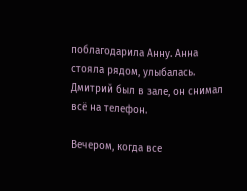поблагодарила Анну. Анна стояла рядом, улыбалась. Дмитрий был в зале, он снимал всё на телефон.

Вечером, когда все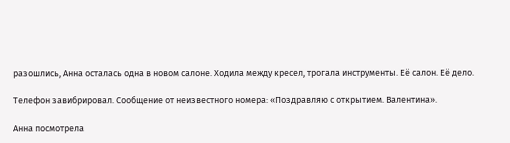разошлись, Анна осталась одна в новом салоне. Ходила между кресел, трогала инструменты. Её салон. Её дело.

Телефон завибрировал. Сообщение от неизвестного номера: «Поздравляю с открытием. Валентина».

Анна посмотрела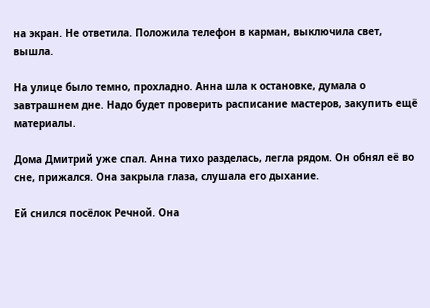на экран. Не ответила. Положила телефон в карман, выключила свет, вышла.

На улице было темно, прохладно. Анна шла к остановке, думала о завтрашнем дне. Надо будет проверить расписание мастеров, закупить ещё материалы.

Дома Дмитрий уже спал. Анна тихо разделась, легла рядом. Он обнял её во сне, прижался. Она закрыла глаза, слушала его дыхание.

Ей снился посёлок Речной. Она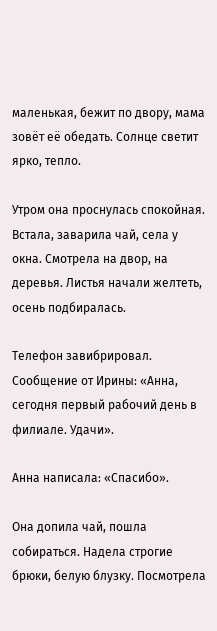маленькая, бежит по двору, мама зовёт её обедать. Солнце светит ярко, тепло.

Утром она проснулась спокойная. Встала, заварила чай, села у окна. Смотрела на двор, на деревья. Листья начали желтеть, осень подбиралась.

Телефон завибрировал. Сообщение от Ирины: «Анна, сегодня первый рабочий день в филиале. Удачи».

Анна написала: «Спасибо».

Она допила чай, пошла собираться. Надела строгие брюки, белую блузку. Посмотрела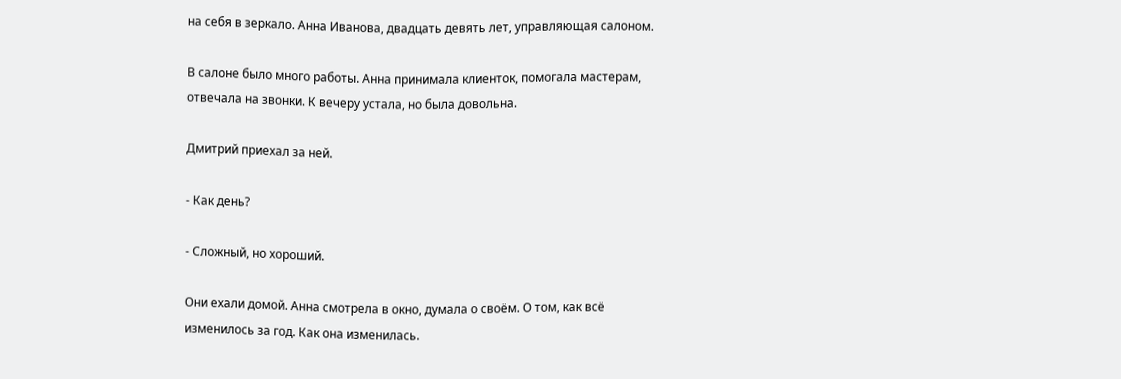на себя в зеркало. Анна Иванова, двадцать девять лет, управляющая салоном.

В салоне было много работы. Анна принимала клиенток, помогала мастерам, отвечала на звонки. К вечеру устала, но была довольна.

Дмитрий приехал за ней.

- Как день?

- Сложный, но хороший.

Они ехали домой. Анна смотрела в окно, думала о своём. О том, как всё изменилось за год. Как она изменилась.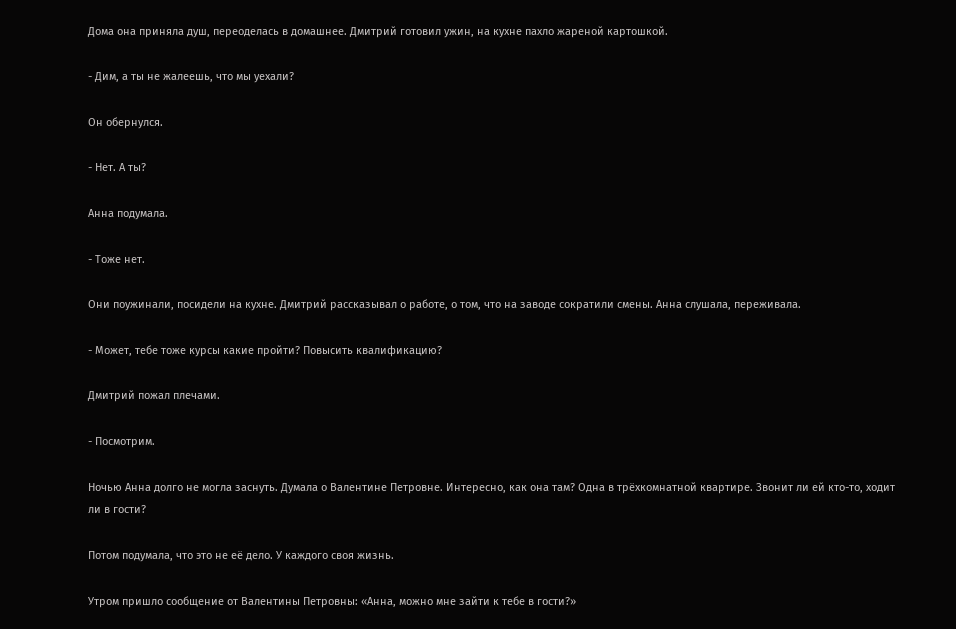Дома она приняла душ, переоделась в домашнее. Дмитрий готовил ужин, на кухне пахло жареной картошкой.

- Дим, а ты не жалеешь, что мы уехали?

Он обернулся.

- Нет. А ты?

Анна подумала.

- Тоже нет.

Они поужинали, посидели на кухне. Дмитрий рассказывал о работе, о том, что на заводе сократили смены. Анна слушала, переживала.

- Может, тебе тоже курсы какие пройти? Повысить квалификацию?

Дмитрий пожал плечами.

- Посмотрим.

Ночью Анна долго не могла заснуть. Думала о Валентине Петровне. Интересно, как она там? Одна в трёхкомнатной квартире. Звонит ли ей кто-то, ходит ли в гости?

Потом подумала, что это не её дело. У каждого своя жизнь.

Утром пришло сообщение от Валентины Петровны: «Анна, можно мне зайти к тебе в гости?»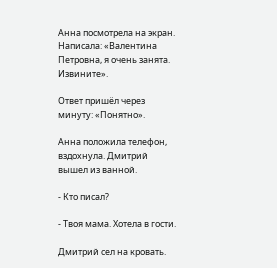Анна посмотрела на экран. Написала: «Валентина Петровна, я очень занята. Извините».

Ответ пришёл через минуту: «Понятно».

Анна положила телефон, вздохнула. Дмитрий вышел из ванной.

- Кто писал?

- Твоя мама. Хотела в гости.

Дмитрий сел на кровать.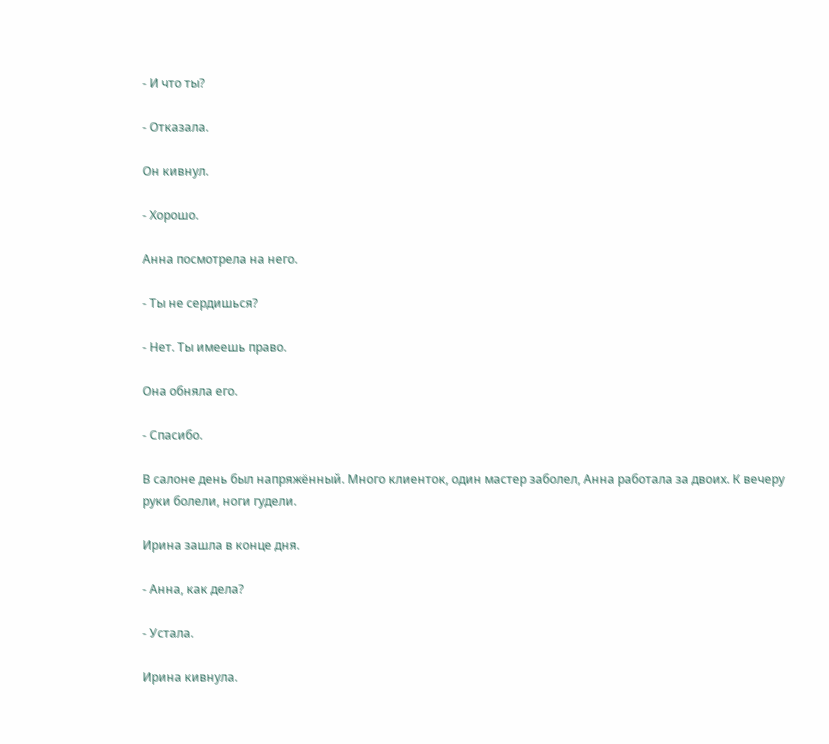- И что ты?

- Отказала.

Он кивнул.

- Хорошо.

Анна посмотрела на него.

- Ты не сердишься?

- Нет. Ты имеешь право.

Она обняла его.

- Спасибо.

В салоне день был напряжённый. Много клиенток, один мастер заболел, Анна работала за двоих. К вечеру руки болели, ноги гудели.

Ирина зашла в конце дня.

- Анна, как дела?

- Устала.

Ирина кивнула.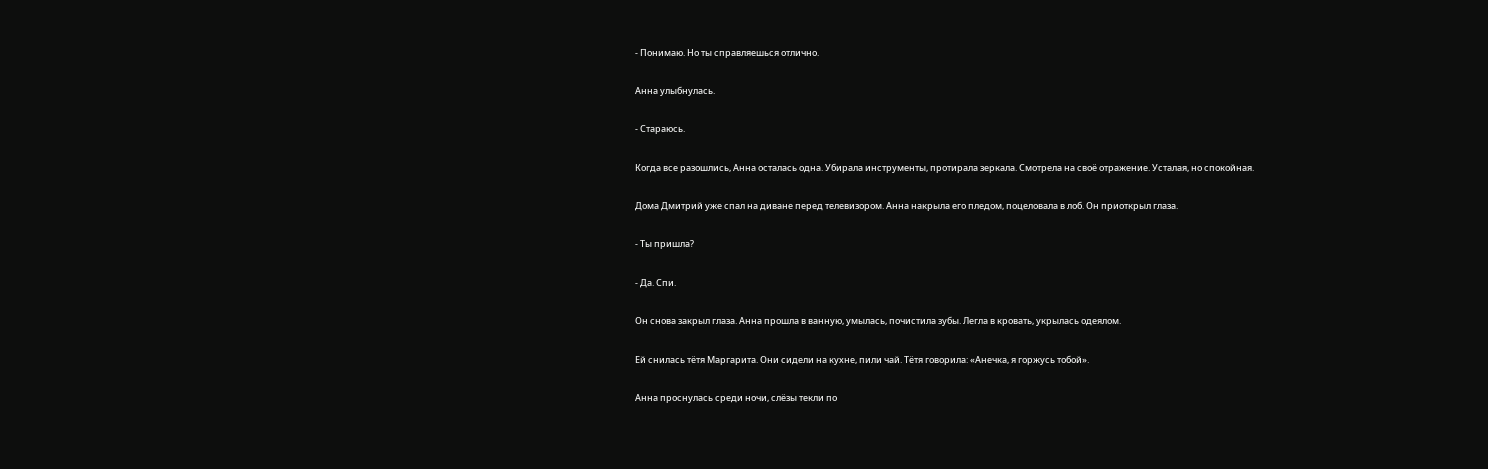- Понимаю. Но ты справляешься отлично.

Анна улыбнулась.

- Стараюсь.

Когда все разошлись, Анна осталась одна. Убирала инструменты, протирала зеркала. Смотрела на своё отражение. Усталая, но спокойная.

Дома Дмитрий уже спал на диване перед телевизором. Анна накрыла его пледом, поцеловала в лоб. Он приоткрыл глаза.

- Ты пришла?

- Да. Спи.

Он снова закрыл глаза. Анна прошла в ванную, умылась, почистила зубы. Легла в кровать, укрылась одеялом.

Ей снилась тётя Маргарита. Они сидели на кухне, пили чай. Тётя говорила: «Анечка, я горжусь тобой».

Анна проснулась среди ночи, слёзы текли по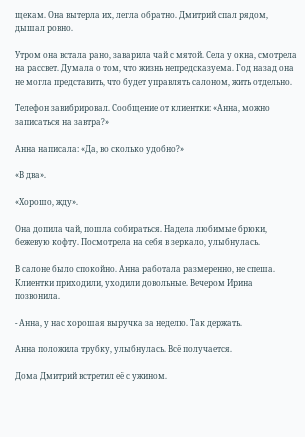щекам. Она вытерла их, легла обратно. Дмитрий спал рядом, дышал ровно.

Утром она встала рано, заварила чай с мятой. Села у окна, смотрела на рассвет. Думала о том, что жизнь непредсказуема. Год назад она не могла представить, что будет управлять салоном, жить отдельно.

Телефон завибрировал. Сообщение от клиентки: «Анна, можно записаться на завтра?»

Анна написала: «Да, во сколько удобно?»

«В два».

«Хорошо, жду».

Она допила чай, пошла собираться. Надела любимые брюки, бежевую кофту. Посмотрела на себя в зеркало, улыбнулась.

В салоне было спокойно. Анна работала размеренно, не спеша. Клиентки приходили, уходили довольные. Вечером Ирина позвонила.

- Анна, у нас хорошая выручка за неделю. Так держать.

Анна положила трубку, улыбнулась. Всё получается.

Дома Дмитрий встретил её с ужином.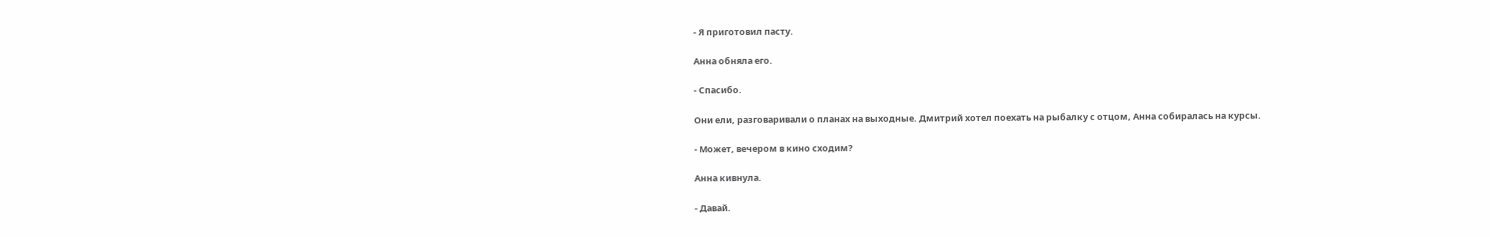- Я приготовил пасту.

Анна обняла его.

- Спасибо.

Они ели, разговаривали о планах на выходные. Дмитрий хотел поехать на рыбалку с отцом, Анна собиралась на курсы.

- Может, вечером в кино сходим?

Анна кивнула.

- Давай.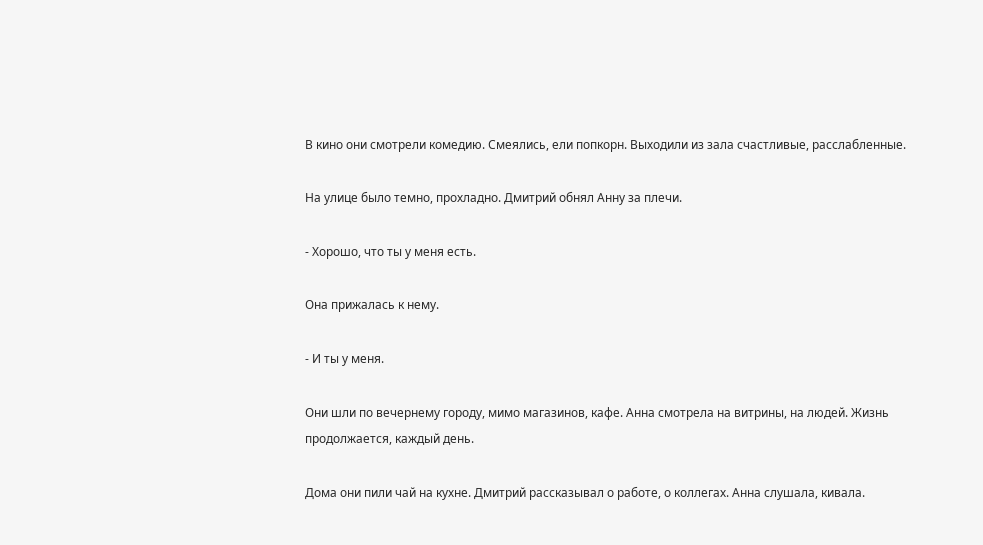В кино они смотрели комедию. Смеялись, ели попкорн. Выходили из зала счастливые, расслабленные.

На улице было темно, прохладно. Дмитрий обнял Анну за плечи.

- Хорошо, что ты у меня есть.

Она прижалась к нему.

- И ты у меня.

Они шли по вечернему городу, мимо магазинов, кафе. Анна смотрела на витрины, на людей. Жизнь продолжается, каждый день.

Дома они пили чай на кухне. Дмитрий рассказывал о работе, о коллегах. Анна слушала, кивала.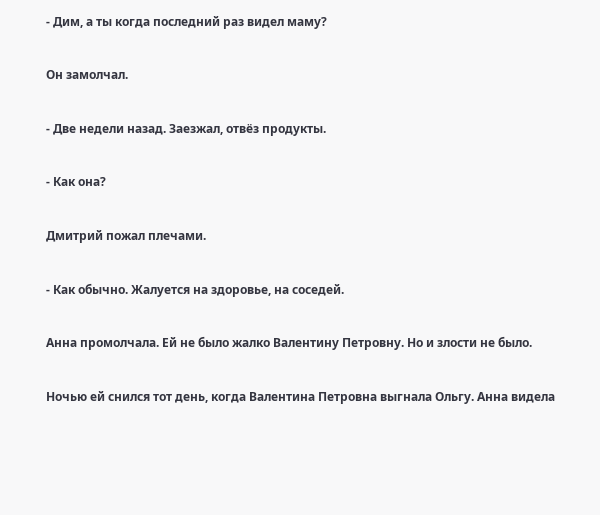- Дим, а ты когда последний раз видел маму?

Он замолчал.

- Две недели назад. Заезжал, отвёз продукты.

- Как она?

Дмитрий пожал плечами.

- Как обычно. Жалуется на здоровье, на соседей.

Анна промолчала. Ей не было жалко Валентину Петровну. Но и злости не было.

Ночью ей снился тот день, когда Валентина Петровна выгнала Ольгу. Анна видела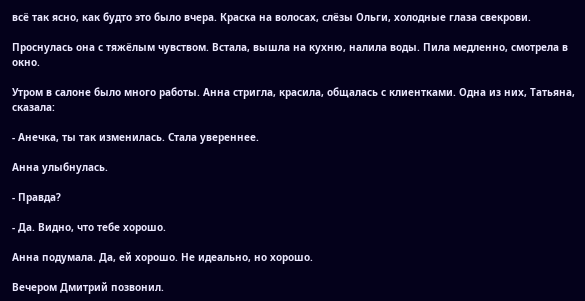всё так ясно, как будто это было вчера. Краска на волосах, слёзы Ольги, холодные глаза свекрови.

Проснулась она с тяжёлым чувством. Встала, вышла на кухню, налила воды. Пила медленно, смотрела в окно.

Утром в салоне было много работы. Анна стригла, красила, общалась с клиентками. Одна из них, Татьяна, сказала:

- Анечка, ты так изменилась. Стала увереннее.

Анна улыбнулась.

- Правда?

- Да. Видно, что тебе хорошо.

Анна подумала. Да, ей хорошо. Не идеально, но хорошо.

Вечером Дмитрий позвонил.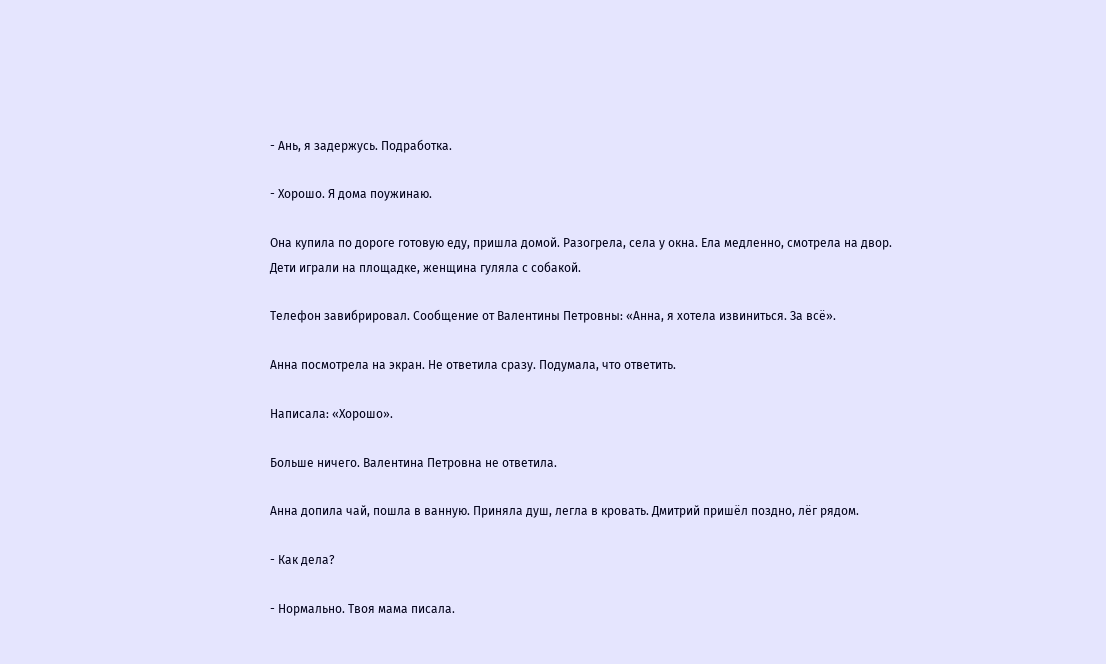- Ань, я задержусь. Подработка.

- Хорошо. Я дома поужинаю.

Она купила по дороге готовую еду, пришла домой. Разогрела, села у окна. Ела медленно, смотрела на двор. Дети играли на площадке, женщина гуляла с собакой.

Телефон завибрировал. Сообщение от Валентины Петровны: «Анна, я хотела извиниться. За всё».

Анна посмотрела на экран. Не ответила сразу. Подумала, что ответить.

Написала: «Хорошо».

Больше ничего. Валентина Петровна не ответила.

Анна допила чай, пошла в ванную. Приняла душ, легла в кровать. Дмитрий пришёл поздно, лёг рядом.

- Как дела?

- Нормально. Твоя мама писала.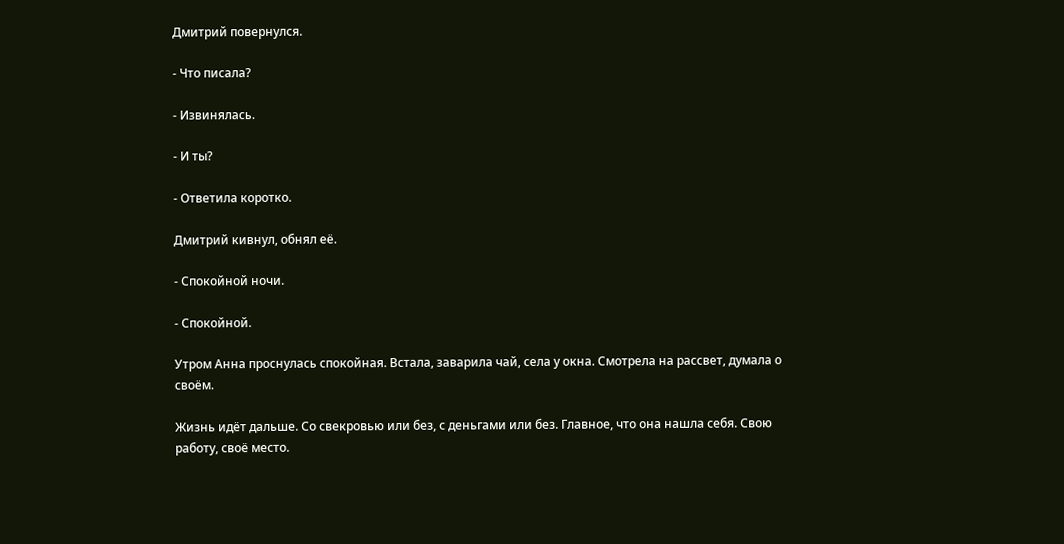Дмитрий повернулся.

- Что писала?

- Извинялась.

- И ты?

- Ответила коротко.

Дмитрий кивнул, обнял её.

- Спокойной ночи.

- Спокойной.

Утром Анна проснулась спокойная. Встала, заварила чай, села у окна. Смотрела на рассвет, думала о своём.

Жизнь идёт дальше. Со свекровью или без, с деньгами или без. Главное, что она нашла себя. Свою работу, своё место.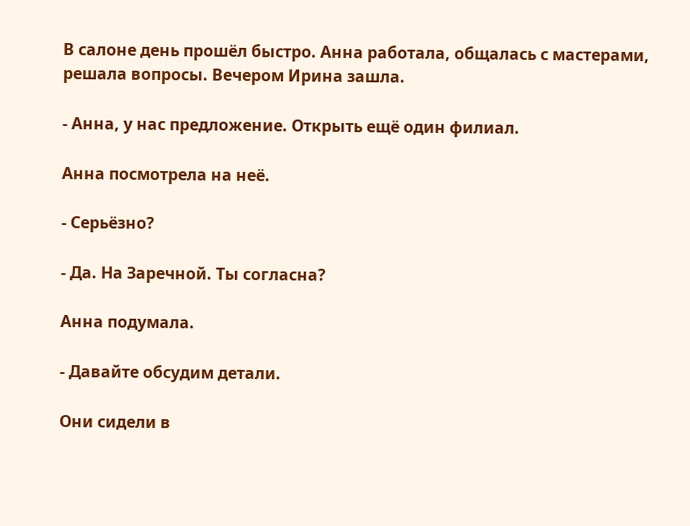В салоне день прошёл быстро. Анна работала, общалась с мастерами, решала вопросы. Вечером Ирина зашла.

- Анна, у нас предложение. Открыть ещё один филиал.

Анна посмотрела на неё.

- Серьёзно?

- Да. На Заречной. Ты согласна?

Анна подумала.

- Давайте обсудим детали.

Они сидели в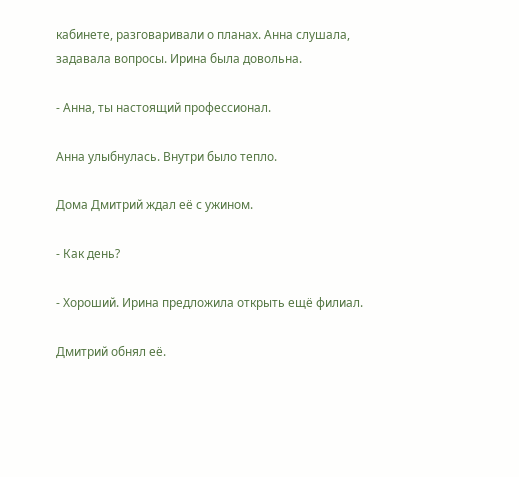кабинете, разговаривали о планах. Анна слушала, задавала вопросы. Ирина была довольна.

- Анна, ты настоящий профессионал.

Анна улыбнулась. Внутри было тепло.

Дома Дмитрий ждал её с ужином.

- Как день?

- Хороший. Ирина предложила открыть ещё филиал.

Дмитрий обнял её.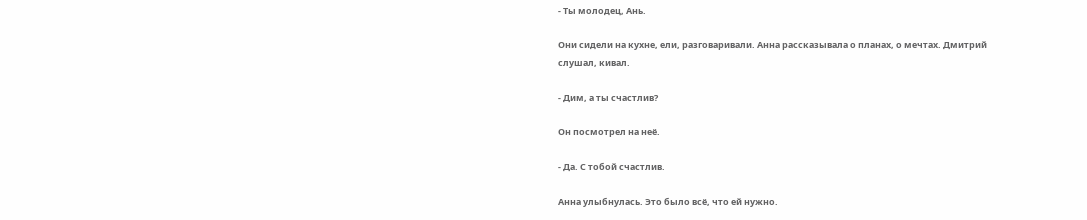- Ты молодец, Ань.

Они сидели на кухне, ели, разговаривали. Анна рассказывала о планах, о мечтах. Дмитрий слушал, кивал.

- Дим, а ты счастлив?

Он посмотрел на неё.

- Да. С тобой счастлив.

Анна улыбнулась. Это было всё, что ей нужно.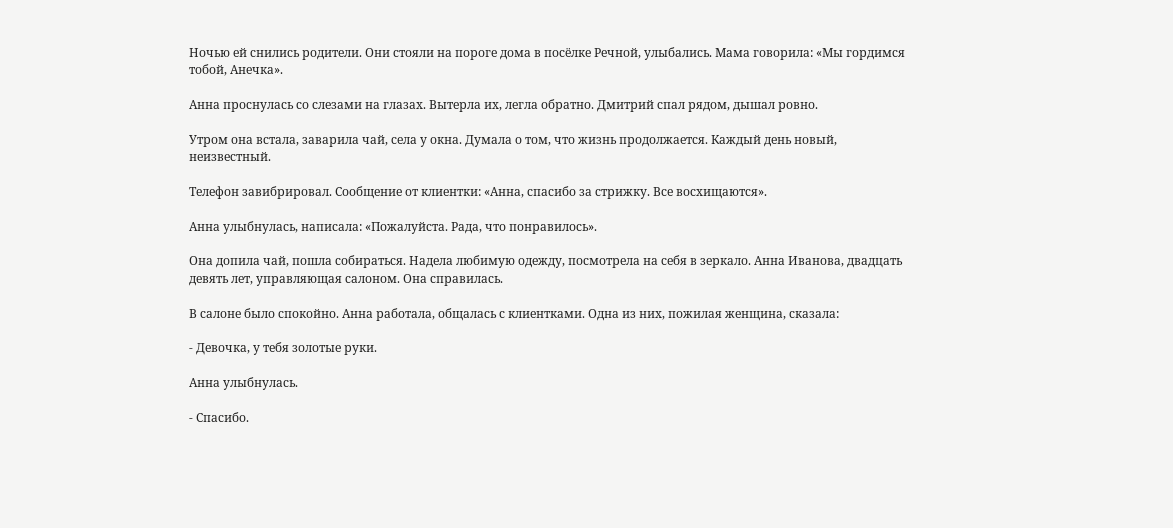Ночью ей снились родители. Они стояли на пороге дома в посёлке Речной, улыбались. Мама говорила: «Мы гордимся тобой, Анечка».

Анна проснулась со слезами на глазах. Вытерла их, легла обратно. Дмитрий спал рядом, дышал ровно.

Утром она встала, заварила чай, села у окна. Думала о том, что жизнь продолжается. Каждый день новый, неизвестный.

Телефон завибрировал. Сообщение от клиентки: «Анна, спасибо за стрижку. Все восхищаются».

Анна улыбнулась, написала: «Пожалуйста. Рада, что понравилось».

Она допила чай, пошла собираться. Надела любимую одежду, посмотрела на себя в зеркало. Анна Иванова, двадцать девять лет, управляющая салоном. Она справилась.

В салоне было спокойно. Анна работала, общалась с клиентками. Одна из них, пожилая женщина, сказала:

- Девочка, у тебя золотые руки.

Анна улыбнулась.

- Спасибо.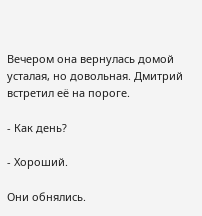Вечером она вернулась домой усталая, но довольная. Дмитрий встретил её на пороге.

- Как день?

- Хороший.

Они обнялись.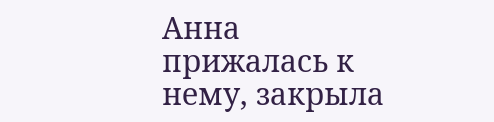Анна прижалась к нему, закрыла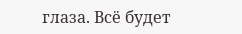глаза. Всё будет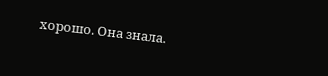хорошо. Она знала.